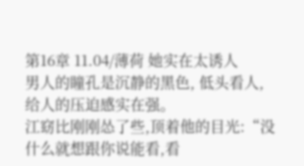第16章 11.04/薄荷 她实在太诱人
男人的瞳孔是沉静的黑色, 低头看人,给人的压迫感实在强。
江窈比刚刚怂了些,顶着他的目光:“没什么就想跟你说能看,看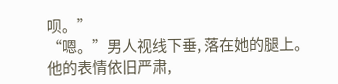呗。”
“嗯。”男人视线下垂, 落在她的腿上。
他的表情依旧严肃,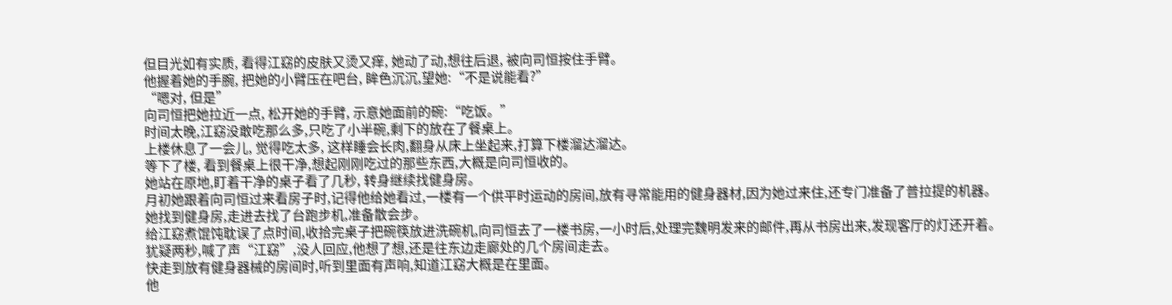但目光如有实质, 看得江窈的皮肤又烫又痒, 她动了动,想往后退, 被向司恒按住手臂。
他握着她的手腕, 把她的小臂压在吧台, 眸色沉沉,望她:“不是说能看?”
“嗯对, 但是”
向司恒把她拉近一点, 松开她的手臂, 示意她面前的碗:“吃饭。”
时间太晚,江窈没敢吃那么多,只吃了小半碗,剩下的放在了餐桌上。
上楼休息了一会儿, 觉得吃太多, 这样睡会长肉,翻身从床上坐起来,打算下楼溜达溜达。
等下了楼, 看到餐桌上很干净,想起刚刚吃过的那些东西,大概是向司恒收的。
她站在原地,盯着干净的桌子看了几秒, 转身继续找健身房。
月初她跟着向司恒过来看房子时,记得他给她看过,一楼有一个供平时运动的房间,放有寻常能用的健身器材,因为她过来住,还专门准备了普拉提的机器。
她找到健身房,走进去找了台跑步机,准备散会步。
给江窈煮馄饨耽误了点时间,收拾完桌子把碗筷放进洗碗机,向司恒去了一楼书房,一小时后,处理完魏明发来的邮件,再从书房出来,发现客厅的灯还开着。
犹疑两秒,喊了声“江窈”,没人回应,他想了想,还是往东边走廊处的几个房间走去。
快走到放有健身器械的房间时,听到里面有声响,知道江窈大概是在里面。
他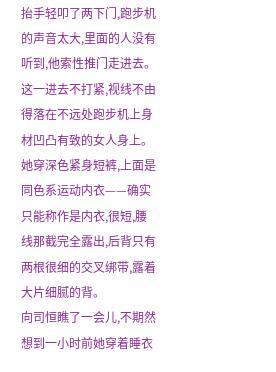抬手轻叩了两下门,跑步机的声音太大,里面的人没有听到,他索性推门走进去。
这一进去不打紧,视线不由得落在不远处跑步机上身材凹凸有致的女人身上。
她穿深色紧身短裤,上面是同色系运动内衣——确实只能称作是内衣,很短,腰线那截完全露出,后背只有两根很细的交叉绑带,露着大片细腻的背。
向司恒瞧了一会儿,不期然想到一小时前她穿着睡衣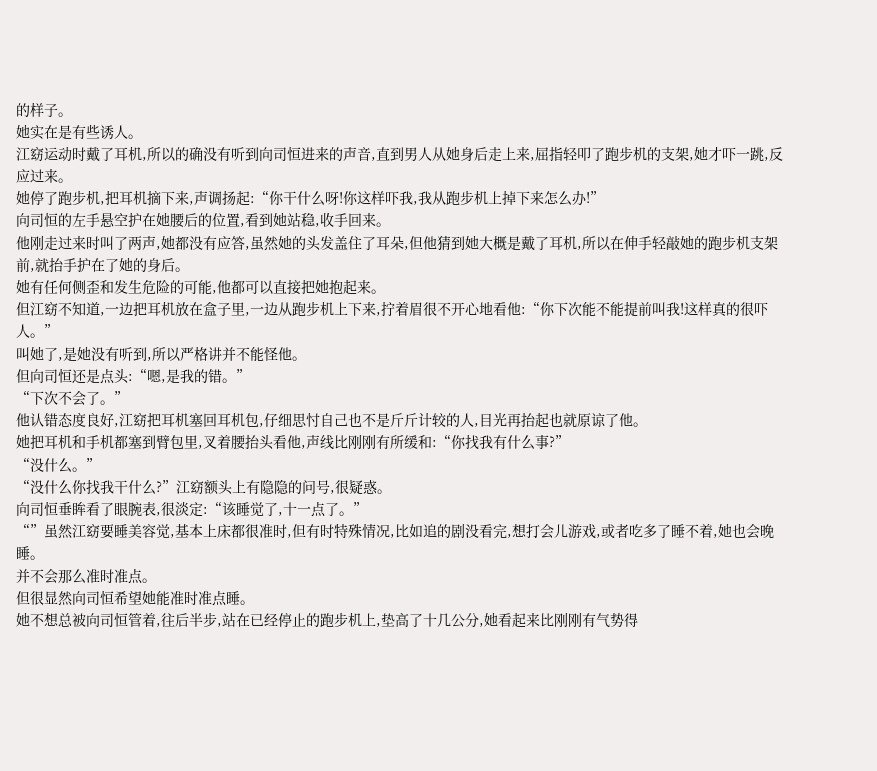的样子。
她实在是有些诱人。
江窈运动时戴了耳机,所以的确没有听到向司恒进来的声音,直到男人从她身后走上来,屈指轻叩了跑步机的支架,她才吓一跳,反应过来。
她停了跑步机,把耳机摘下来,声调扬起:“你干什么呀!你这样吓我,我从跑步机上掉下来怎么办!”
向司恒的左手悬空护在她腰后的位置,看到她站稳,收手回来。
他刚走过来时叫了两声,她都没有应答,虽然她的头发盖住了耳朵,但他猜到她大概是戴了耳机,所以在伸手轻敲她的跑步机支架前,就抬手护在了她的身后。
她有任何侧歪和发生危险的可能,他都可以直接把她抱起来。
但江窈不知道,一边把耳机放在盒子里,一边从跑步机上下来,拧着眉很不开心地看他:“你下次能不能提前叫我!这样真的很吓人。”
叫她了,是她没有听到,所以严格讲并不能怪他。
但向司恒还是点头:“嗯,是我的错。”
“下次不会了。”
他认错态度良好,江窈把耳机塞回耳机包,仔细思忖自己也不是斤斤计较的人,目光再抬起也就原谅了他。
她把耳机和手机都塞到臂包里,叉着腰抬头看他,声线比刚刚有所缓和:“你找我有什么事?”
“没什么。”
“没什么你找我干什么?”江窈额头上有隐隐的问号,很疑惑。
向司恒垂眸看了眼腕表,很淡定:“该睡觉了,十一点了。”
“”虽然江窈要睡美容觉,基本上床都很准时,但有时特殊情况,比如追的剧没看完,想打会儿游戏,或者吃多了睡不着,她也会晚睡。
并不会那么准时准点。
但很显然向司恒希望她能准时准点睡。
她不想总被向司恒管着,往后半步,站在已经停止的跑步机上,垫高了十几公分,她看起来比刚刚有气势得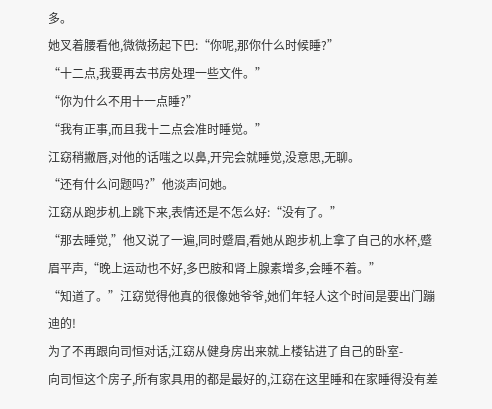多。
她叉着腰看他,微微扬起下巴:“你呢,那你什么时候睡?”
“十二点,我要再去书房处理一些文件。”
“你为什么不用十一点睡?”
“我有正事,而且我十二点会准时睡觉。”
江窈稍撇唇,对他的话嗤之以鼻,开完会就睡觉,没意思,无聊。
“还有什么问题吗?”他淡声问她。
江窈从跑步机上跳下来,表情还是不怎么好:“没有了。”
“那去睡觉,”他又说了一遍,同时蹙眉,看她从跑步机上拿了自己的水杯,蹙眉平声,“晚上运动也不好,多巴胺和肾上腺素增多,会睡不着。”
“知道了。”江窈觉得他真的很像她爷爷,她们年轻人这个时间是要出门蹦迪的!
为了不再跟向司恒对话,江窈从健身房出来就上楼钻进了自己的卧室-
向司恒这个房子,所有家具用的都是最好的,江窈在这里睡和在家睡得没有差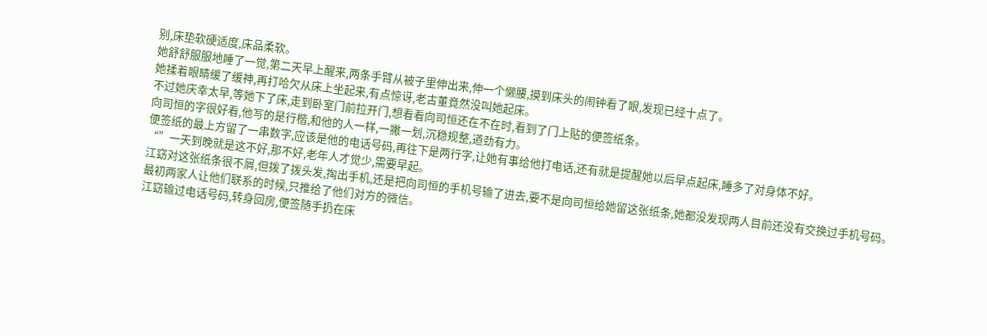别,床垫软硬适度,床品柔软。
她舒舒服服地睡了一觉,第二天早上醒来,两条手臂从被子里伸出来,伸一个懒腰,摸到床头的闹钟看了眼,发现已经十点了。
她揉着眼睛缓了缓神,再打哈欠从床上坐起来,有点惊讶,老古董竟然没叫她起床。
不过她庆幸太早,等她下了床,走到卧室门前拉开门,想看看向司恒还在不在时,看到了门上贴的便签纸条。
向司恒的字很好看,他写的是行楷,和他的人一样,一撇一划,沉稳规整,遒劲有力。
便签纸的最上方留了一串数字,应该是他的电话号码,再往下是两行字,让她有事给他打电话,还有就是提醒她以后早点起床,睡多了对身体不好。
“”一天到晚就是这不好,那不好,老年人才觉少,需要早起。
江窈对这张纸条很不屑,但拨了拨头发,掏出手机,还是把向司恒的手机号输了进去,要不是向司恒给她留这张纸条,她都没发现两人目前还没有交换过手机号码。
最初两家人让他们联系的时候,只推给了他们对方的微信。
江窈输过电话号码,转身回房,便签随手扔在床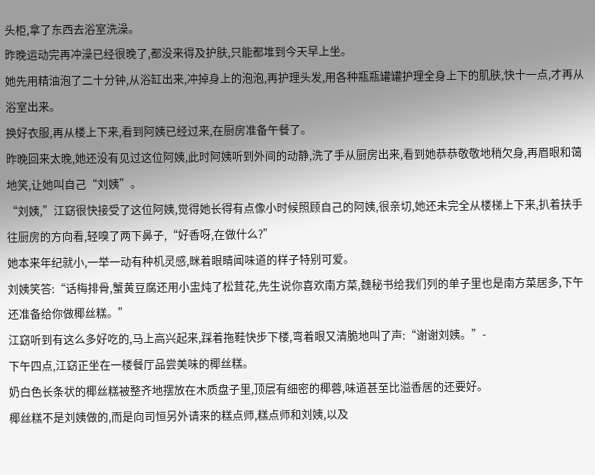头柜,拿了东西去浴室洗澡。
昨晚运动完再冲澡已经很晚了,都没来得及护肤,只能都堆到今天早上坐。
她先用精油泡了二十分钟,从浴缸出来,冲掉身上的泡泡,再护理头发,用各种瓶瓶罐罐护理全身上下的肌肤,快十一点,才再从浴室出来。
换好衣服,再从楼上下来,看到阿姨已经过来,在厨房准备午餐了。
昨晚回来太晚,她还没有见过这位阿姨,此时阿姨听到外间的动静,洗了手从厨房出来,看到她恭恭敬敬地稍欠身,再眉眼和蔼地笑,让她叫自己“刘姨”。
“刘姨,”江窈很快接受了这位阿姨,觉得她长得有点像小时候照顾自己的阿姨,很亲切,她还未完全从楼梯上下来,扒着扶手往厨房的方向看,轻嗅了两下鼻子,“好香呀,在做什么?”
她本来年纪就小,一举一动有种机灵感,眯着眼睛闻味道的样子特别可爱。
刘姨笑答:“话梅排骨,蟹黄豆腐还用小盅炖了松茸花,先生说你喜欢南方菜,魏秘书给我们列的单子里也是南方菜居多,下午还准备给你做椰丝糕。”
江窈听到有这么多好吃的,马上高兴起来,踩着拖鞋快步下楼,弯着眼又清脆地叫了声:“谢谢刘姨。”-
下午四点,江窈正坐在一楼餐厅品尝美味的椰丝糕。
奶白色长条状的椰丝糕被整齐地摆放在木质盘子里,顶层有细密的椰蓉,味道甚至比溢香居的还要好。
椰丝糕不是刘姨做的,而是向司恒另外请来的糕点师,糕点师和刘姨,以及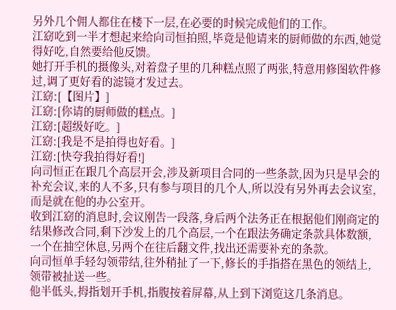另外几个佣人都住在楼下一层,在必要的时候完成他们的工作。
江窈吃到一半才想起来给向司恒拍照,毕竟是他请来的厨师做的东西,她觉得好吃,自然要给他反馈。
她打开手机的摄像头,对着盘子里的几种糕点照了两张,特意用修图软件修过,调了更好看的滤镜才发过去。
江窈:[【图片】]
江窈:[你请的厨师做的糕点。]
江窈:[超级好吃。]
江窈:[我是不是拍得也好看。]
江窈:[快夸我拍得好看!]
向司恒正在跟几个高层开会,涉及新项目合同的一些条款,因为只是早会的补充会议,来的人不多,只有参与项目的几个人,所以没有另外再去会议室,而是就在他的办公室开。
收到江窈的消息时,会议刚告一段落,身后两个法务正在根据他们刚商定的结果修改合同,剩下沙发上的几个高层,一个在跟法务确定条款具体数额,一个在抽空休息,另两个在往后翻文件,找出还需要补充的条款。
向司恒单手轻勾领带结,往外稍扯了一下,修长的手指搭在黑色的领结上,领带被扯送一些。
他半低头,拇指划开手机,指腹按着屏幕,从上到下浏览这几条消息。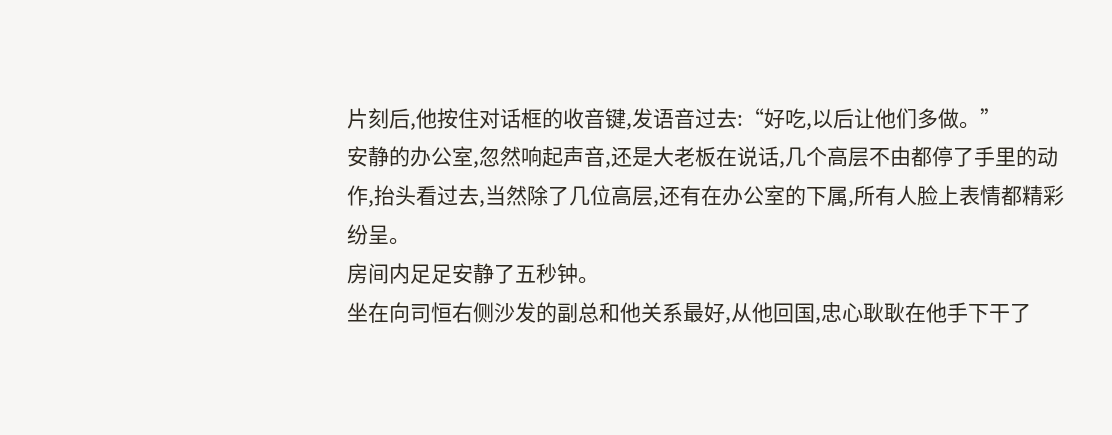片刻后,他按住对话框的收音键,发语音过去:“好吃,以后让他们多做。”
安静的办公室,忽然响起声音,还是大老板在说话,几个高层不由都停了手里的动作,抬头看过去,当然除了几位高层,还有在办公室的下属,所有人脸上表情都精彩纷呈。
房间内足足安静了五秒钟。
坐在向司恒右侧沙发的副总和他关系最好,从他回国,忠心耿耿在他手下干了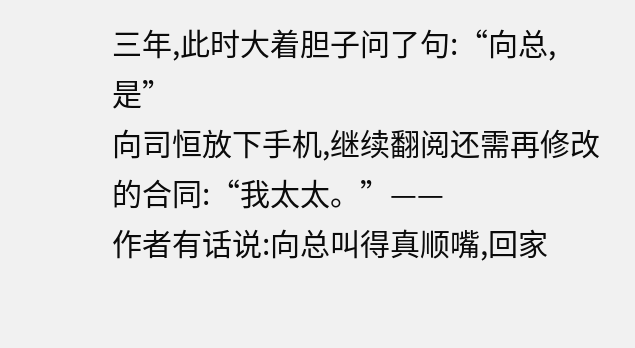三年,此时大着胆子问了句:“向总,是”
向司恒放下手机,继续翻阅还需再修改的合同:“我太太。”——
作者有话说:向总叫得真顺嘴,回家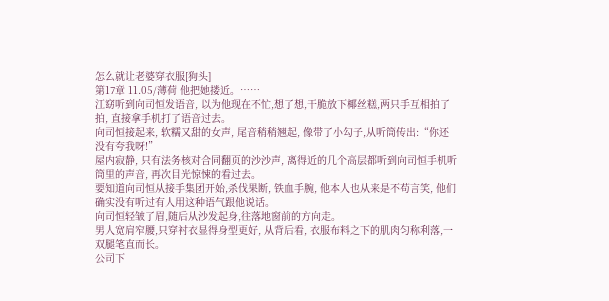怎么就让老婆穿衣服[狗头]
第17章 11.05/薄荷 他把她搂近。……
江窈听到向司恒发语音, 以为他现在不忙,想了想,干脆放下椰丝糕,两只手互相拍了拍, 直接拿手机打了语音过去。
向司恒接起来, 软糯又甜的女声, 尾音稍稍翘起, 像带了小勾子,从听筒传出:“你还没有夸我呀!”
屋内寂静, 只有法务核对合同翻页的沙沙声, 离得近的几个高层都听到向司恒手机听筒里的声音, 再次目光惊悚的看过去。
要知道向司恒从接手集团开始,杀伐果断, 铁血手腕, 他本人也从来是不苟言笑, 他们确实没有听过有人用这种语气跟他说话。
向司恒轻皱了眉,随后从沙发起身,往落地窗前的方向走。
男人宽肩窄腰,只穿衬衣显得身型更好, 从背后看, 衣服布料之下的肌肉匀称利落,一双腿笔直而长。
公司下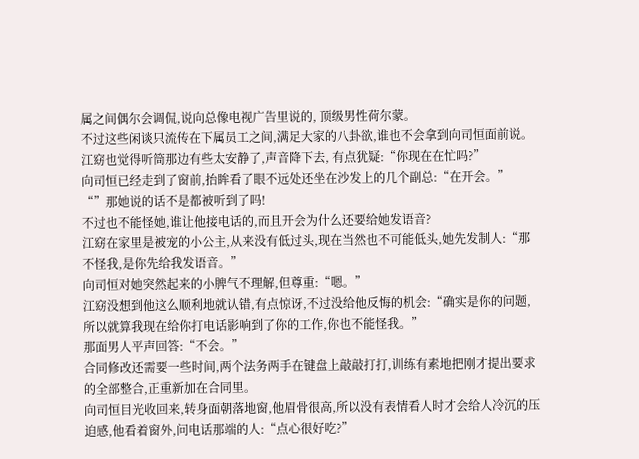属之间偶尔会调侃,说向总像电视广告里说的, 顶级男性荷尔蒙。
不过这些闲谈只流传在下属员工之间,满足大家的八卦欲,谁也不会拿到向司恒面前说。
江窈也觉得听筒那边有些太安静了,声音降下去, 有点犹疑:“你现在在忙吗?”
向司恒已经走到了窗前,抬眸看了眼不远处还坐在沙发上的几个副总:“在开会。”
“”那她说的话不是都被听到了吗!
不过也不能怪她,谁让他接电话的,而且开会为什么还要给她发语音?
江窈在家里是被宠的小公主,从来没有低过头,现在当然也不可能低头,她先发制人:“那不怪我,是你先给我发语音。”
向司恒对她突然起来的小脾气不理解,但尊重:“嗯。”
江窈没想到他这么顺利地就认错,有点惊讶,不过没给他反悔的机会:“确实是你的问题,所以就算我现在给你打电话影响到了你的工作,你也不能怪我。”
那面男人平声回答:“不会。”
合同修改还需要一些时间,两个法务两手在键盘上敲敲打打,训练有素地把刚才提出要求的全部整合,正重新加在合同里。
向司恒目光收回来,转身面朝落地窗,他眉骨很高,所以没有表情看人时才会给人冷沉的压迫感,他看着窗外,问电话那端的人:“点心很好吃?”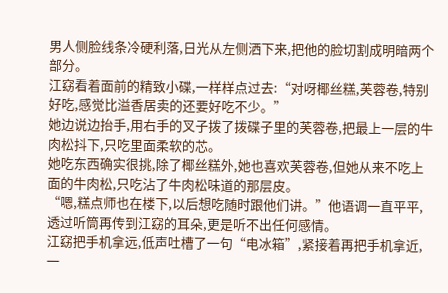男人侧脸线条冷硬利落,日光从左侧洒下来,把他的脸切割成明暗两个部分。
江窈看着面前的精致小碟,一样样点过去:“对呀椰丝糕,芙蓉卷,特别好吃,感觉比溢香居卖的还要好吃不少。”
她边说边抬手,用右手的叉子拨了拨碟子里的芙蓉卷,把最上一层的牛肉松抖下,只吃里面柔软的芯。
她吃东西确实很挑,除了椰丝糕外,她也喜欢芙蓉卷,但她从来不吃上面的牛肉松,只吃沾了牛肉松味道的那层皮。
“嗯,糕点师也在楼下,以后想吃随时跟他们讲。”他语调一直平平,透过听筒再传到江窈的耳朵,更是听不出任何感情。
江窈把手机拿远,低声吐槽了一句“电冰箱”,紧接着再把手机拿近,一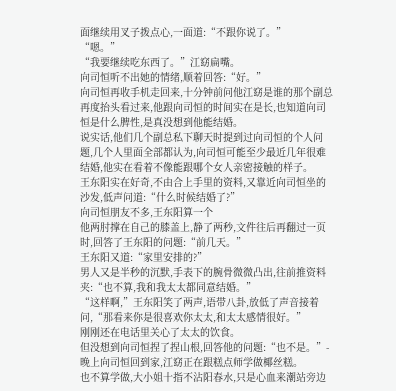面继续用叉子拨点心,一面道:“不跟你说了。”
“嗯。”
“我要继续吃东西了。”江窈扁嘴。
向司恒听不出她的情绪,顺着回答:“好。”
向司恒再收手机走回来,十分钟前问他江窈是谁的那个副总再度抬头看过来,他跟向司恒的时间实在是长,也知道向司恒是什么脾性,是真没想到他能结婚。
说实话,他们几个副总私下聊天时提到过向司恒的个人问题,几个人里面全部都认为,向司恒可能至少最近几年很难结婚,他实在看着不像能跟哪个女人亲密接触的样子。
王东阳实在好奇,不由合上手里的资料,又靠近向司恒坐的沙发,低声问道:“什么时候结婚了?”
向司恒朋友不多,王东阳算一个
他两肘撑在自己的膝盖上,静了两秒,文件往后再翻过一页时,回答了王东阳的问题:“前几天。”
王东阳又道:“家里安排的?”
男人又是半秒的沉默,手表下的腕骨微微凸出,往前推资料夹:“也不算,我和我太太都同意结婚。”
“这样啊,”王东阳笑了两声,语带八卦,放低了声音接着问,“那看来你是很喜欢你太太,和太太感情很好。”
刚刚还在电话里关心了太太的饮食。
但没想到向司恒捏了捏山根,回答他的问题:“也不是。”-
晚上向司恒回到家,江窈正在跟糕点师学做椰丝糕。
也不算学做,大小姐十指不沾阳春水,只是心血来潮站旁边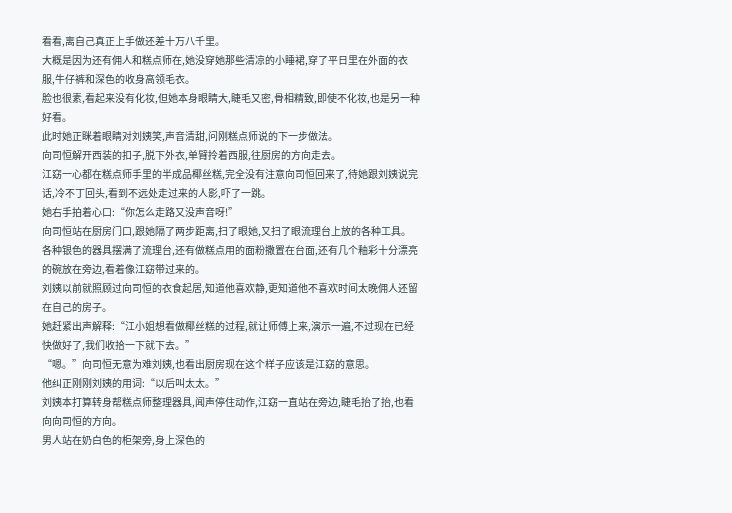看看,离自己真正上手做还差十万八千里。
大概是因为还有佣人和糕点师在,她没穿她那些清凉的小睡裙,穿了平日里在外面的衣服,牛仔裤和深色的收身高领毛衣。
脸也很素,看起来没有化妆,但她本身眼睛大,睫毛又密,骨相精致,即使不化妆,也是另一种好看。
此时她正眯着眼睛对刘姨笑,声音清甜,问刚糕点师说的下一步做法。
向司恒解开西装的扣子,脱下外衣,单臂拎着西服,往厨房的方向走去。
江窈一心都在糕点师手里的半成品椰丝糕,完全没有注意向司恒回来了,待她跟刘姨说完话,冷不丁回头,看到不远处走过来的人影,吓了一跳。
她右手拍着心口:“你怎么走路又没声音呀!”
向司恒站在厨房门口,跟她隔了两步距离,扫了眼她,又扫了眼流理台上放的各种工具。
各种银色的器具摆满了流理台,还有做糕点用的面粉撒置在台面,还有几个釉彩十分漂亮的碗放在旁边,看着像江窈带过来的。
刘姨以前就照顾过向司恒的衣食起居,知道他喜欢静,更知道他不喜欢时间太晚佣人还留在自己的房子。
她赶紧出声解释:“江小姐想看做椰丝糕的过程,就让师傅上来,演示一遍,不过现在已经快做好了,我们收拾一下就下去。”
“嗯。”向司恒无意为难刘姨,也看出厨房现在这个样子应该是江窈的意思。
他纠正刚刚刘姨的用词:“以后叫太太。”
刘姨本打算转身帮糕点师整理器具,闻声停住动作,江窈一直站在旁边,睫毛抬了抬,也看向向司恒的方向。
男人站在奶白色的柜架旁,身上深色的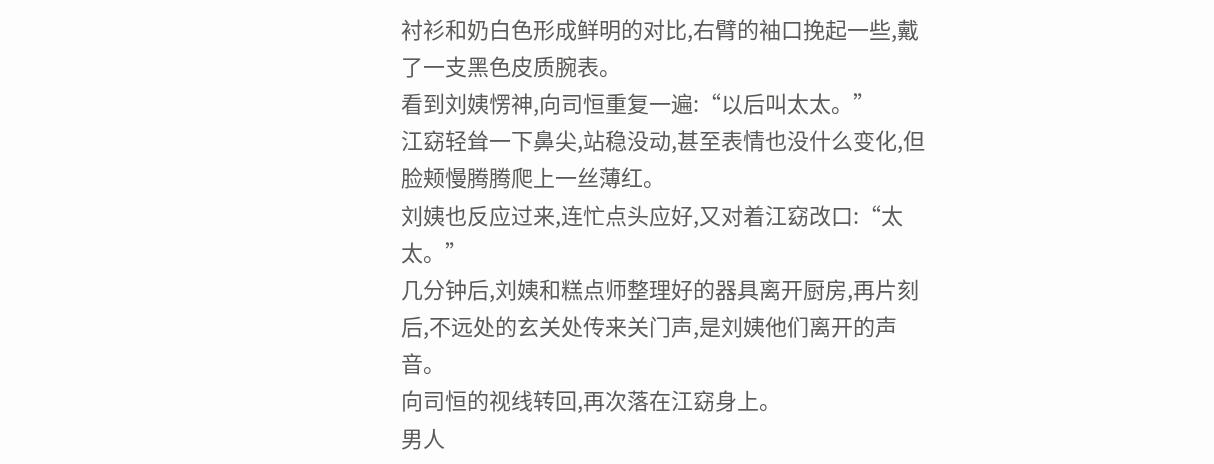衬衫和奶白色形成鲜明的对比,右臂的袖口挽起一些,戴了一支黑色皮质腕表。
看到刘姨愣神,向司恒重复一遍:“以后叫太太。”
江窈轻耸一下鼻尖,站稳没动,甚至表情也没什么变化,但脸颊慢腾腾爬上一丝薄红。
刘姨也反应过来,连忙点头应好,又对着江窈改口:“太太。”
几分钟后,刘姨和糕点师整理好的器具离开厨房,再片刻后,不远处的玄关处传来关门声,是刘姨他们离开的声音。
向司恒的视线转回,再次落在江窈身上。
男人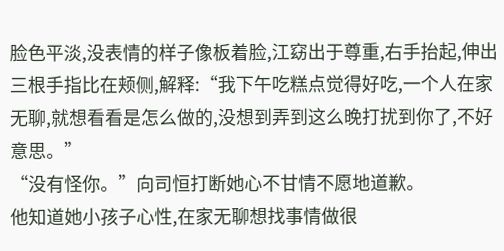脸色平淡,没表情的样子像板着脸,江窈出于尊重,右手抬起,伸出三根手指比在颊侧,解释:“我下午吃糕点觉得好吃,一个人在家无聊,就想看看是怎么做的,没想到弄到这么晚打扰到你了,不好意思。”
“没有怪你。”向司恒打断她心不甘情不愿地道歉。
他知道她小孩子心性,在家无聊想找事情做很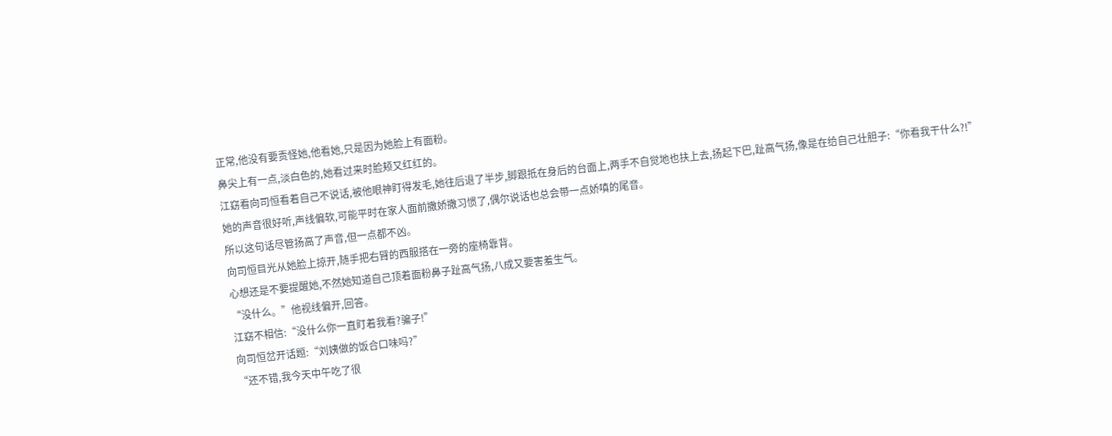正常,他没有要责怪她,他看她,只是因为她脸上有面粉。
鼻尖上有一点,淡白色的,她看过来时脸颊又红红的。
江窈看向司恒看着自己不说话,被他眼神盯得发毛,她往后退了半步,脚跟抵在身后的台面上,两手不自觉地也扶上去,扬起下巴,趾高气扬,像是在给自己壮胆子:“你看我干什么?!”
她的声音很好听,声线偏软,可能平时在家人面前撒娇撒习惯了,偶尔说话也总会带一点娇嗔的尾音。
所以这句话尽管扬高了声音,但一点都不凶。
向司恒目光从她脸上掠开,随手把右臂的西服搭在一旁的座椅靠背。
心想还是不要提醒她,不然她知道自己顶着面粉鼻子趾高气扬,八成又要害羞生气。
“没什么。”他视线偏开,回答。
江窈不相信:“没什么你一直盯着我看?骗子!”
向司恒岔开话题:“刘姨做的饭合口味吗?”
“还不错,我今天中午吃了很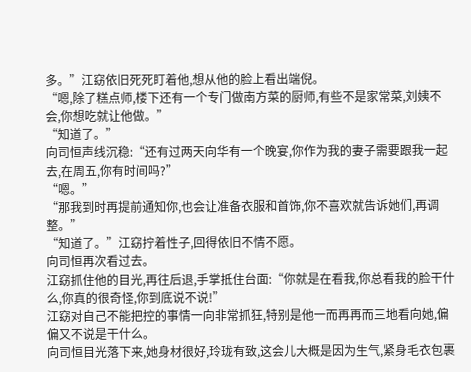多。”江窈依旧死死盯着他,想从他的脸上看出端倪。
“嗯,除了糕点师,楼下还有一个专门做南方菜的厨师,有些不是家常菜,刘姨不会,你想吃就让他做。”
“知道了。”
向司恒声线沉稳:“还有过两天向华有一个晚宴,你作为我的妻子需要跟我一起去,在周五,你有时间吗?”
“嗯。”
“那我到时再提前通知你,也会让准备衣服和首饰,你不喜欢就告诉她们,再调整。”
“知道了。”江窈拧着性子,回得依旧不情不愿。
向司恒再次看过去。
江窈抓住他的目光,再往后退,手掌抵住台面:“你就是在看我,你总看我的脸干什么,你真的很奇怪,你到底说不说!”
江窈对自己不能把控的事情一向非常抓狂,特别是他一而再再而三地看向她,偏偏又不说是干什么。
向司恒目光落下来,她身材很好,玲珑有致,这会儿大概是因为生气,紧身毛衣包裹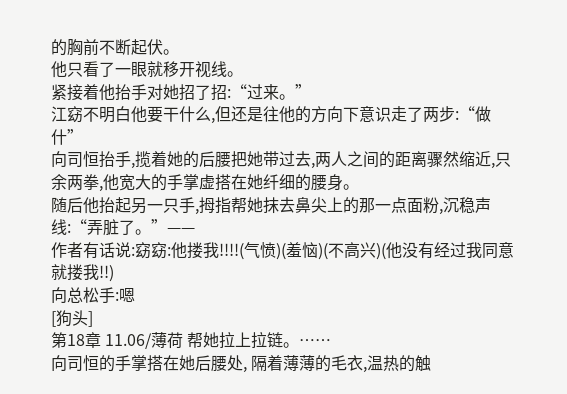的胸前不断起伏。
他只看了一眼就移开视线。
紧接着他抬手对她招了招:“过来。”
江窈不明白他要干什么,但还是往他的方向下意识走了两步:“做什”
向司恒抬手,揽着她的后腰把她带过去,两人之间的距离骤然缩近,只余两拳,他宽大的手掌虚搭在她纤细的腰身。
随后他抬起另一只手,拇指帮她抹去鼻尖上的那一点面粉,沉稳声线:“弄脏了。”——
作者有话说:窈窈:他搂我!!!!(气愤)(羞恼)(不高兴)(他没有经过我同意就搂我!!)
向总松手:嗯
[狗头]
第18章 11.06/薄荷 帮她拉上拉链。……
向司恒的手掌搭在她后腰处, 隔着薄薄的毛衣,温热的触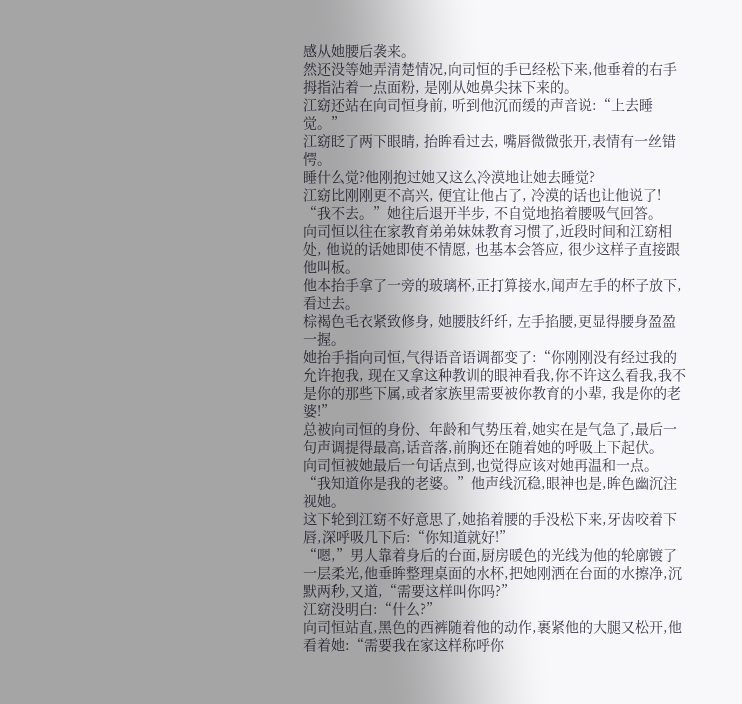感从她腰后袭来。
然还没等她弄清楚情况,向司恒的手已经松下来,他垂着的右手拇指沾着一点面粉, 是刚从她鼻尖抹下来的。
江窈还站在向司恒身前, 听到他沉而缓的声音说:“上去睡觉。”
江窈眨了两下眼睛, 抬眸看过去, 嘴唇微微张开,表情有一丝错愕。
睡什么觉?他刚抱过她又这么冷漠地让她去睡觉?
江窈比刚刚更不高兴, 便宜让他占了, 冷漠的话也让他说了!
“我不去。”她往后退开半步, 不自觉地掐着腰吸气回答。
向司恒以往在家教育弟弟妹妹教育习惯了,近段时间和江窈相处, 他说的话她即使不情愿, 也基本会答应, 很少这样子直接跟他叫板。
他本抬手拿了一旁的玻璃杯,正打算接水,闻声左手的杯子放下,看过去。
棕褐色毛衣紧致修身, 她腰肢纤纤, 左手掐腰,更显得腰身盈盈一握。
她抬手指向司恒,气得语音语调都变了:“你刚刚没有经过我的允许抱我, 现在又拿这种教训的眼神看我,你不许这么看我,我不是你的那些下属,或者家族里需要被你教育的小辈, 我是你的老婆!”
总被向司恒的身份、年龄和气势压着,她实在是气急了,最后一句声调提得最高,话音落,前胸还在随着她的呼吸上下起伏。
向司恒被她最后一句话点到,也觉得应该对她再温和一点。
“我知道你是我的老婆。”他声线沉稳,眼神也是,眸色幽沉注视她。
这下轮到江窈不好意思了,她掐着腰的手没松下来,牙齿咬着下唇,深呼吸几下后:“你知道就好!”
“嗯,”男人靠着身后的台面,厨房暖色的光线为他的轮廓镀了一层柔光,他垂眸整理桌面的水杯,把她刚洒在台面的水擦净,沉默两秒,又道,“需要这样叫你吗?”
江窈没明白:“什么?”
向司恒站直,黑色的西裤随着他的动作,裹紧他的大腿又松开,他看着她:“需要我在家这样称呼你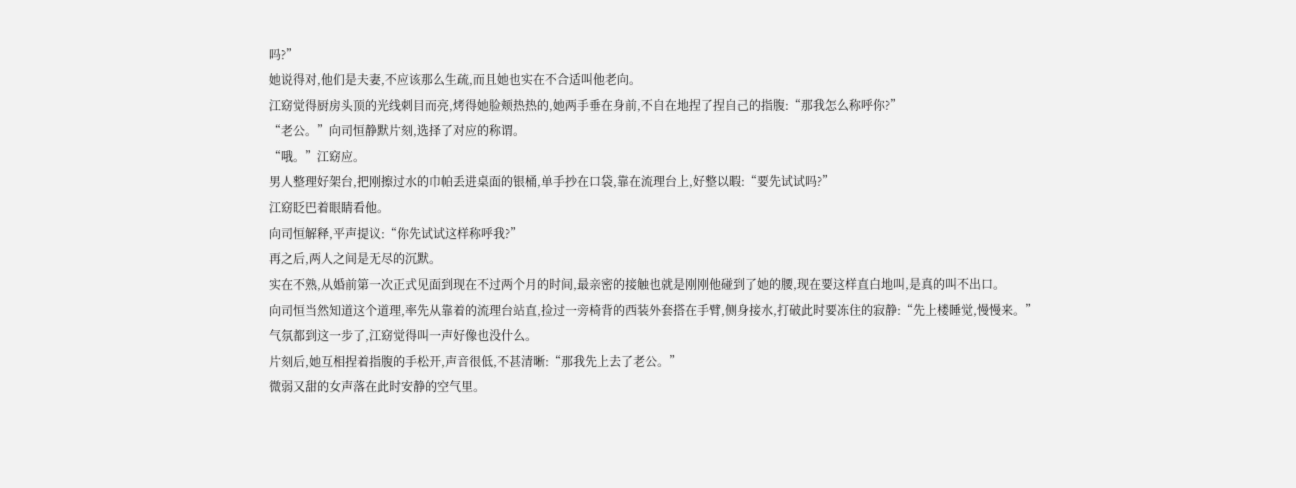吗?”
她说得对,他们是夫妻,不应该那么生疏,而且她也实在不合适叫他老向。
江窈觉得厨房头顶的光线刺目而亮,烤得她脸颊热热的,她两手垂在身前,不自在地捏了捏自己的指腹:“那我怎么称呼你?”
“老公。”向司恒静默片刻,选择了对应的称谓。
“哦。”江窈应。
男人整理好架台,把刚擦过水的巾帕丢进桌面的银桶,单手抄在口袋,靠在流理台上,好整以暇:“要先试试吗?”
江窈眨巴着眼睛看他。
向司恒解释,平声提议:“你先试试这样称呼我?”
再之后,两人之间是无尽的沉默。
实在不熟,从婚前第一次正式见面到现在不过两个月的时间,最亲密的接触也就是刚刚他碰到了她的腰,现在要这样直白地叫,是真的叫不出口。
向司恒当然知道这个道理,率先从靠着的流理台站直,捡过一旁椅背的西装外套搭在手臂,侧身接水,打破此时要冻住的寂静:“先上楼睡觉,慢慢来。”
气氛都到这一步了,江窈觉得叫一声好像也没什么。
片刻后,她互相捏着指腹的手松开,声音很低,不甚清晰:“那我先上去了老公。”
微弱又甜的女声落在此时安静的空气里。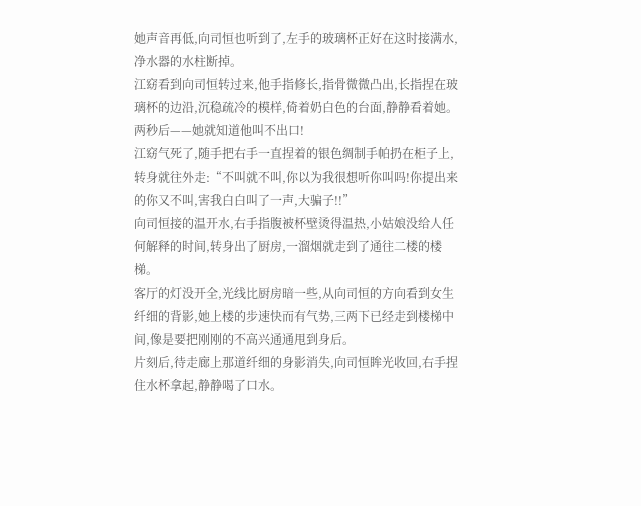她声音再低,向司恒也听到了,左手的玻璃杯正好在这时接满水,净水器的水柱断掉。
江窈看到向司恒转过来,他手指修长,指骨微微凸出,长指捏在玻璃杯的边沿,沉稳疏冷的模样,倚着奶白色的台面,静静看着她。
两秒后——她就知道他叫不出口!
江窈气死了,随手把右手一直捏着的银色绸制手帕扔在柜子上,转身就往外走:“不叫就不叫,你以为我很想听你叫吗!你提出来的你又不叫,害我白白叫了一声,大骗子!!”
向司恒接的温开水,右手指腹被杯壁烫得温热,小姑娘没给人任何解释的时间,转身出了厨房,一溜烟就走到了通往二楼的楼梯。
客厅的灯没开全,光线比厨房暗一些,从向司恒的方向看到女生纤细的背影,她上楼的步速快而有气势,三两下已经走到楼梯中间,像是要把刚刚的不高兴通通甩到身后。
片刻后,待走廊上那道纤细的身影消失,向司恒眸光收回,右手捏住水杯拿起,静静喝了口水。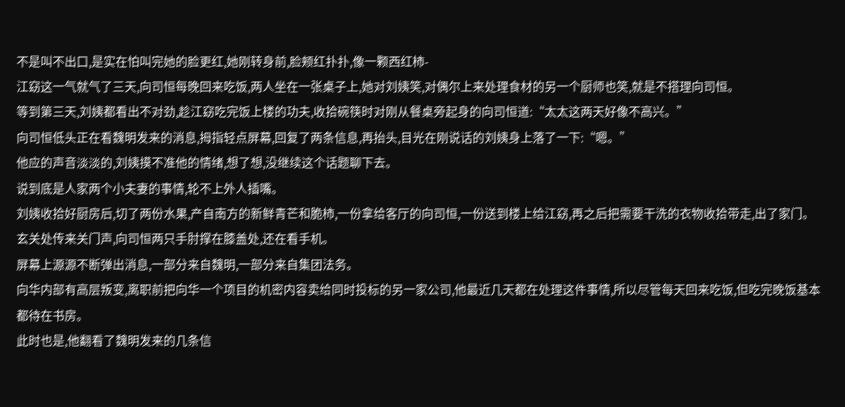不是叫不出口,是实在怕叫完她的脸更红,她刚转身前,脸颊红扑扑,像一颗西红柿-
江窈这一气就气了三天,向司恒每晚回来吃饭,两人坐在一张桌子上,她对刘姨笑,对偶尔上来处理食材的另一个厨师也笑,就是不搭理向司恒。
等到第三天,刘姨都看出不对劲,趁江窈吃完饭上楼的功夫,收拾碗筷时对刚从餐桌旁起身的向司恒道:“太太这两天好像不高兴。”
向司恒低头正在看魏明发来的消息,拇指轻点屏幕,回复了两条信息,再抬头,目光在刚说话的刘姨身上落了一下:“嗯。”
他应的声音淡淡的,刘姨摸不准他的情绪,想了想,没继续这个话题聊下去。
说到底是人家两个小夫妻的事情,轮不上外人插嘴。
刘姨收拾好厨房后,切了两份水果,产自南方的新鲜青芒和脆柿,一份拿给客厅的向司恒,一份送到楼上给江窈,再之后把需要干洗的衣物收拾带走,出了家门。
玄关处传来关门声,向司恒两只手肘撑在膝盖处,还在看手机。
屏幕上源源不断弹出消息,一部分来自魏明,一部分来自集团法务。
向华内部有高层叛变,离职前把向华一个项目的机密内容卖给同时投标的另一家公司,他最近几天都在处理这件事情,所以尽管每天回来吃饭,但吃完晚饭基本都待在书房。
此时也是,他翻看了魏明发来的几条信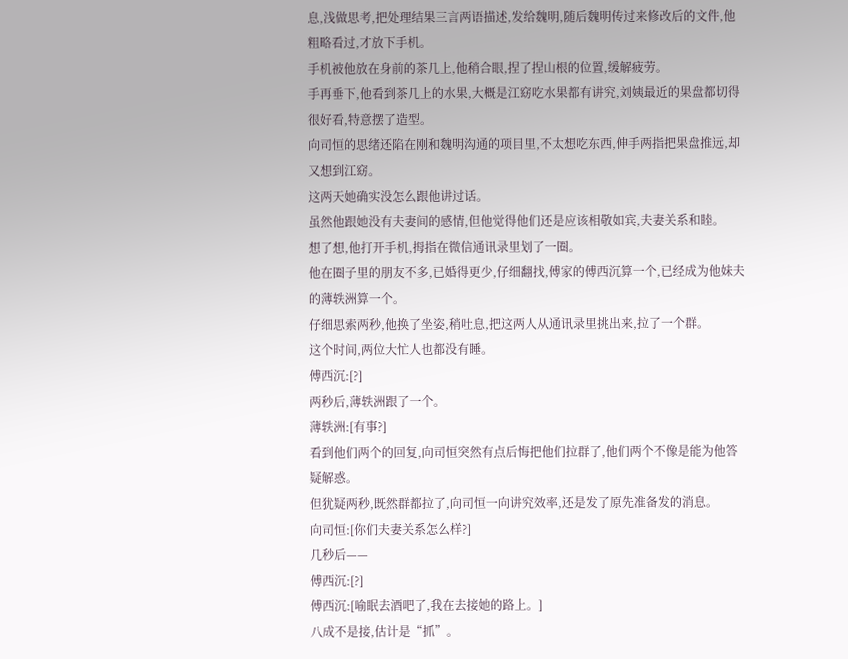息,浅做思考,把处理结果三言两语描述,发给魏明,随后魏明传过来修改后的文件,他粗略看过,才放下手机。
手机被他放在身前的茶几上,他稍合眼,捏了捏山根的位置,缓解疲劳。
手再垂下,他看到茶几上的水果,大概是江窈吃水果都有讲究,刘姨最近的果盘都切得很好看,特意摆了造型。
向司恒的思绪还陷在刚和魏明沟通的项目里,不太想吃东西,伸手两指把果盘推远,却又想到江窈。
这两天她确实没怎么跟他讲过话。
虽然他跟她没有夫妻间的感情,但他觉得他们还是应该相敬如宾,夫妻关系和睦。
想了想,他打开手机,拇指在微信通讯录里划了一圈。
他在圈子里的朋友不多,已婚得更少,仔细翻找,傅家的傅西沉算一个,已经成为他妹夫的薄轶洲算一个。
仔细思索两秒,他换了坐姿,稍吐息,把这两人从通讯录里挑出来,拉了一个群。
这个时间,两位大忙人也都没有睡。
傅西沉:[?]
两秒后,薄轶洲跟了一个。
薄轶洲:[有事?]
看到他们两个的回复,向司恒突然有点后悔把他们拉群了,他们两个不像是能为他答疑解惑。
但犹疑两秒,既然群都拉了,向司恒一向讲究效率,还是发了原先准备发的消息。
向司恒:[你们夫妻关系怎么样?]
几秒后——
傅西沉:[?]
傅西沉:[喻眠去酒吧了,我在去接她的路上。]
八成不是接,估计是“抓”。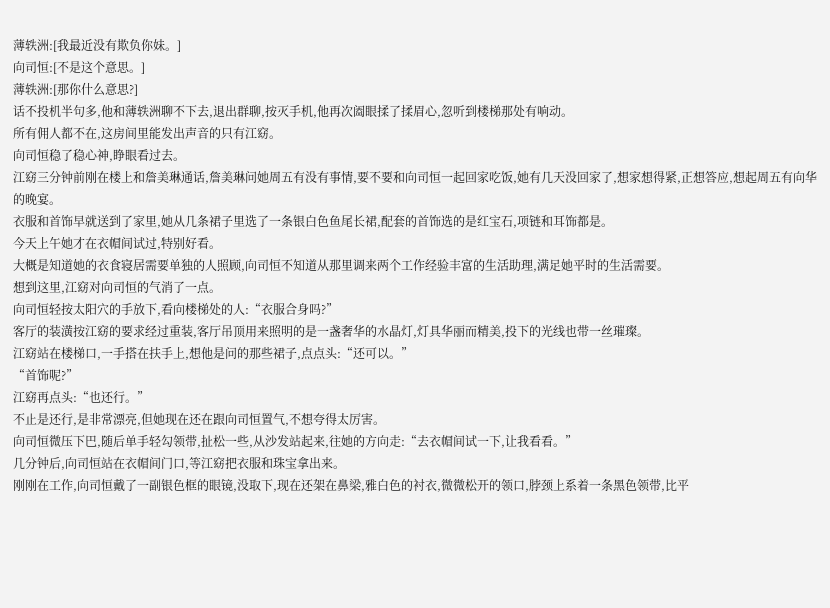薄轶洲:[我最近没有欺负你妹。]
向司恒:[不是这个意思。]
薄轶洲:[那你什么意思?]
话不投机半句多,他和薄轶洲聊不下去,退出群聊,按灭手机,他再次阖眼揉了揉眉心,忽听到楼梯那处有响动。
所有佣人都不在,这房间里能发出声音的只有江窈。
向司恒稳了稳心神,睁眼看过去。
江窈三分钟前刚在楼上和詹美琳通话,詹美琳问她周五有没有事情,要不要和向司恒一起回家吃饭,她有几天没回家了,想家想得紧,正想答应,想起周五有向华的晚宴。
衣服和首饰早就送到了家里,她从几条裙子里选了一条银白色鱼尾长裙,配套的首饰选的是红宝石,项链和耳饰都是。
今天上午她才在衣帽间试过,特别好看。
大概是知道她的衣食寝居需要单独的人照顾,向司恒不知道从那里调来两个工作经验丰富的生活助理,满足她平时的生活需要。
想到这里,江窈对向司恒的气消了一点。
向司恒轻按太阳穴的手放下,看向楼梯处的人:“衣服合身吗?”
客厅的装潢按江窈的要求经过重装,客厅吊顶用来照明的是一盏奢华的水晶灯,灯具华丽而精美,投下的光线也带一丝璀璨。
江窈站在楼梯口,一手搭在扶手上,想他是问的那些裙子,点点头:“还可以。”
“首饰呢?”
江窈再点头:“也还行。”
不止是还行,是非常漂亮,但她现在还在跟向司恒置气,不想夸得太厉害。
向司恒微压下巴,随后单手轻勾领带,扯松一些,从沙发站起来,往她的方向走:“去衣帽间试一下,让我看看。”
几分钟后,向司恒站在衣帽间门口,等江窈把衣服和珠宝拿出来。
刚刚在工作,向司恒戴了一副银色框的眼镜,没取下,现在还架在鼻梁,雅白色的衬衣,微微松开的领口,脖颈上系着一条黑色领带,比平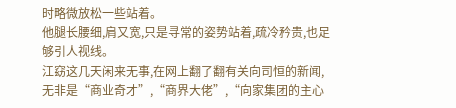时略微放松一些站着。
他腿长腰细,肩又宽,只是寻常的姿势站着,疏冷矜贵,也足够引人视线。
江窈这几天闲来无事,在网上翻了翻有关向司恒的新闻,无非是“商业奇才”,“商界大佬”,“向家集团的主心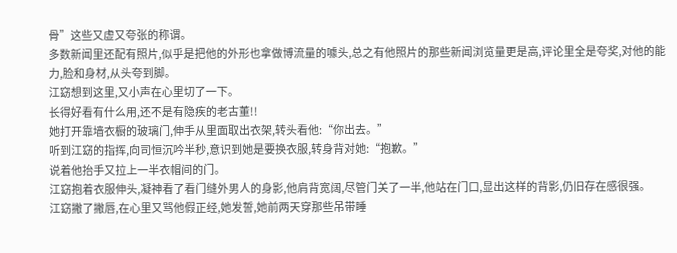骨”这些又虚又夸张的称谓。
多数新闻里还配有照片,似乎是把他的外形也拿做博流量的噱头,总之有他照片的那些新闻浏览量更是高,评论里全是夸奖,对他的能力,脸和身材,从头夸到脚。
江窈想到这里,又小声在心里切了一下。
长得好看有什么用,还不是有隐疾的老古董!!
她打开靠墙衣橱的玻璃门,伸手从里面取出衣架,转头看他:“你出去。”
听到江窈的指挥,向司恒沉吟半秒,意识到她是要换衣服,转身背对她:“抱歉。”
说着他抬手又拉上一半衣帽间的门。
江窈抱着衣服伸头,凝神看了看门缝外男人的身影,他肩背宽阔,尽管门关了一半,他站在门口,显出这样的背影,仍旧存在感很强。
江窈撇了撇唇,在心里又骂他假正经,她发誓,她前两天穿那些吊带睡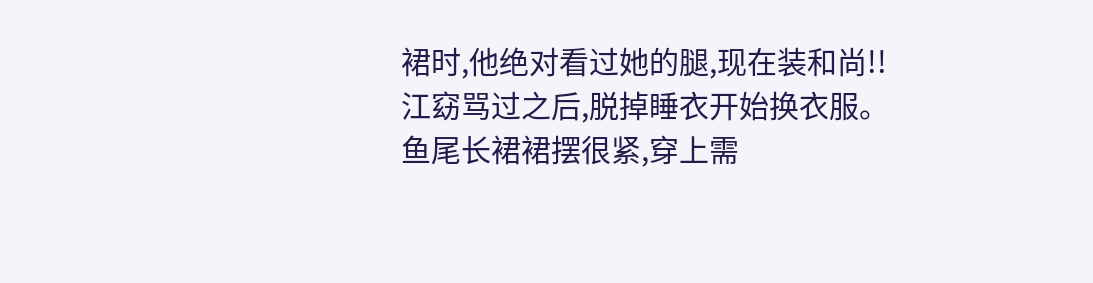裙时,他绝对看过她的腿,现在装和尚!!
江窈骂过之后,脱掉睡衣开始换衣服。
鱼尾长裙裙摆很紧,穿上需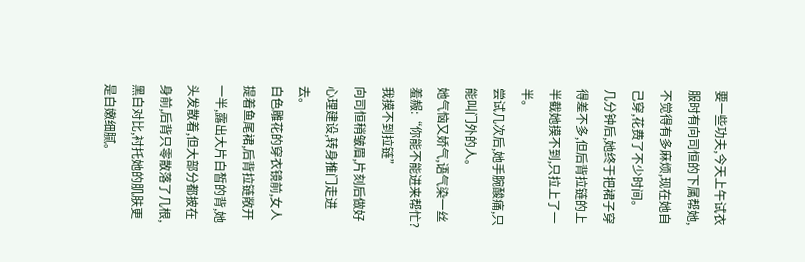要一些功夫,今天上午试衣服时有向司恒的下属帮她,不觉得有多麻烦,现在她自己穿,花费了不少时间。
几分钟后,她终于把裙子穿得差不多,但后背拉链的上半截她摸不到,只拉上了一半。
尝试几次后,她手腕酸痛,只能叫门外的人。
她气恼又娇气,语气染一丝羞赧:“你能不能进来帮忙?我摸不到拉链”
向司恒稍皱眉,片刻后做好心理建设,转身推门走进去。
白色雕花的穿衣镜前,女人提着鱼尾裙,后背拉链敞开一半,露出大片白皙的背,她头发散着,但大部分都披在身前,后背只零散落了几根,黑白对比,衬托她的肌肤更是白嫩细腻。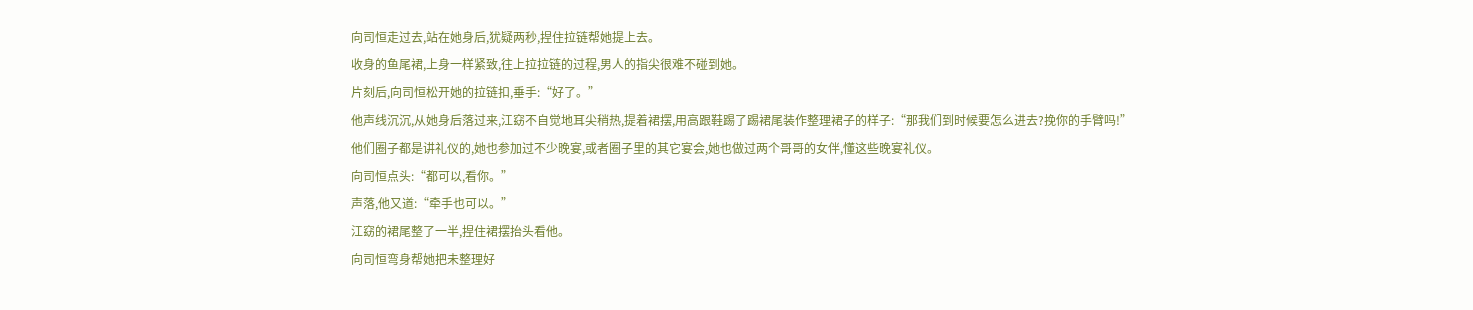向司恒走过去,站在她身后,犹疑两秒,捏住拉链帮她提上去。
收身的鱼尾裙,上身一样紧致,往上拉拉链的过程,男人的指尖很难不碰到她。
片刻后,向司恒松开她的拉链扣,垂手:“好了。”
他声线沉沉,从她身后落过来,江窈不自觉地耳尖稍热,提着裙摆,用高跟鞋踢了踢裙尾装作整理裙子的样子:“那我们到时候要怎么进去?挽你的手臂吗!”
他们圈子都是讲礼仪的,她也参加过不少晚宴,或者圈子里的其它宴会,她也做过两个哥哥的女伴,懂这些晚宴礼仪。
向司恒点头:“都可以,看你。”
声落,他又道:“牵手也可以。”
江窈的裙尾整了一半,捏住裙摆抬头看他。
向司恒弯身帮她把未整理好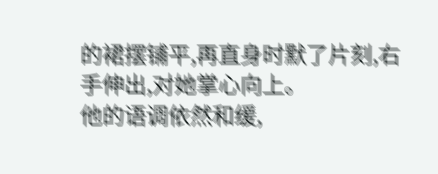的裙摆铺平,再直身时默了片刻,右手伸出,对她掌心向上。
他的语调依然和缓,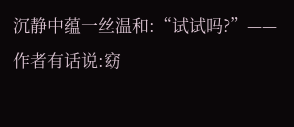沉静中蕴一丝温和:“试试吗?”——
作者有话说:窈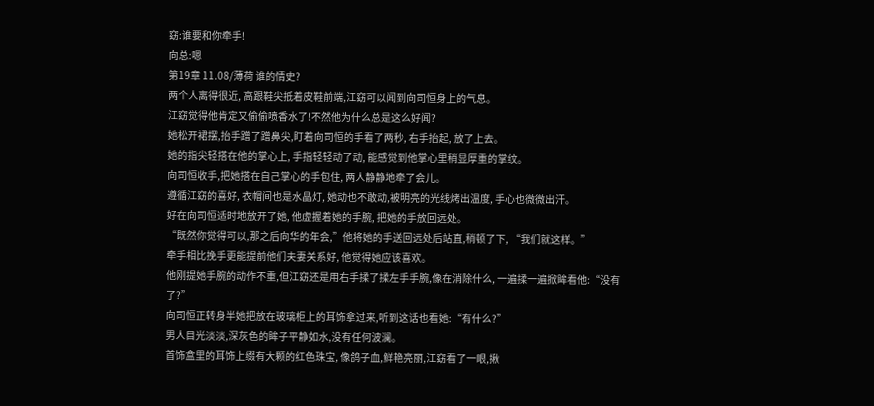窈:谁要和你牵手!
向总:嗯
第19章 11.08/薄荷 谁的情史?
两个人离得很近, 高跟鞋尖抵着皮鞋前端,江窈可以闻到向司恒身上的气息。
江窈觉得他肯定又偷偷喷香水了!不然他为什么总是这么好闻?
她松开裙摆,抬手蹭了蹭鼻尖,盯着向司恒的手看了两秒, 右手抬起, 放了上去。
她的指尖轻搭在他的掌心上, 手指轻轻动了动, 能感觉到他掌心里稍显厚重的掌纹。
向司恒收手,把她搭在自己掌心的手包住, 两人静静地牵了会儿。
遵循江窈的喜好, 衣帽间也是水晶灯, 她动也不敢动,被明亮的光线烤出温度, 手心也微微出汗。
好在向司恒适时地放开了她, 他虚握着她的手腕, 把她的手放回远处。
“既然你觉得可以,那之后向华的年会,”他将她的手送回远处后站直,稍顿了下, “我们就这样。”
牵手相比挽手更能提前他们夫妻关系好, 他觉得她应该喜欢。
他刚提她手腕的动作不重,但江窈还是用右手揉了揉左手手腕,像在消除什么, 一遍揉一遍掀眸看他:“没有了?”
向司恒正转身半她把放在玻璃柜上的耳饰拿过来,听到这话也看她:“有什么?”
男人目光淡淡,深灰色的眸子平静如水,没有任何波澜。
首饰盒里的耳饰上缀有大颗的红色珠宝, 像鸽子血,鲜艳亮丽,江窈看了一眼,揪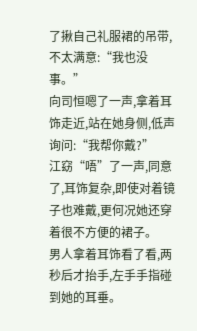了揪自己礼服裙的吊带,不太满意:“我也没事。”
向司恒嗯了一声,拿着耳饰走近,站在她身侧,低声询问:“我帮你戴?”
江窈“唔”了一声,同意了,耳饰复杂,即使对着镜子也难戴,更何况她还穿着很不方便的裙子。
男人拿着耳饰看了看,两秒后才抬手,左手手指碰到她的耳垂。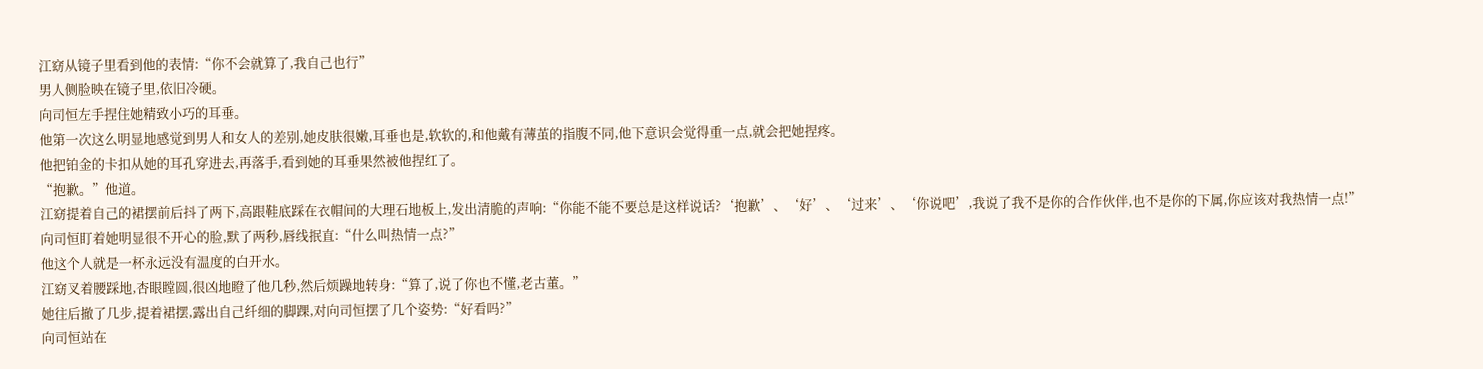江窈从镜子里看到他的表情:“你不会就算了,我自己也行”
男人侧脸映在镜子里,依旧冷硬。
向司恒左手捏住她精致小巧的耳垂。
他第一次这么明显地感觉到男人和女人的差别,她皮肤很嫩,耳垂也是,软软的,和他戴有薄茧的指腹不同,他下意识会觉得重一点,就会把她捏疼。
他把铂金的卡扣从她的耳孔穿进去,再落手,看到她的耳垂果然被他捏红了。
“抱歉。”他道。
江窈提着自己的裙摆前后抖了两下,高跟鞋底踩在衣帽间的大理石地板上,发出清脆的声响:“你能不能不要总是这样说话?‘抱歉’、‘好’、‘过来’、‘你说吧’,我说了我不是你的合作伙伴,也不是你的下属,你应该对我热情一点!”
向司恒盯着她明显很不开心的脸,默了两秒,唇线抿直:“什么叫热情一点?”
他这个人就是一杯永远没有温度的白开水。
江窈叉着腰踩地,杏眼瞠圆,很凶地瞪了他几秒,然后烦躁地转身:“算了,说了你也不懂,老古董。”
她往后撤了几步,提着裙摆,露出自己纤细的脚踝,对向司恒摆了几个姿势:“好看吗?”
向司恒站在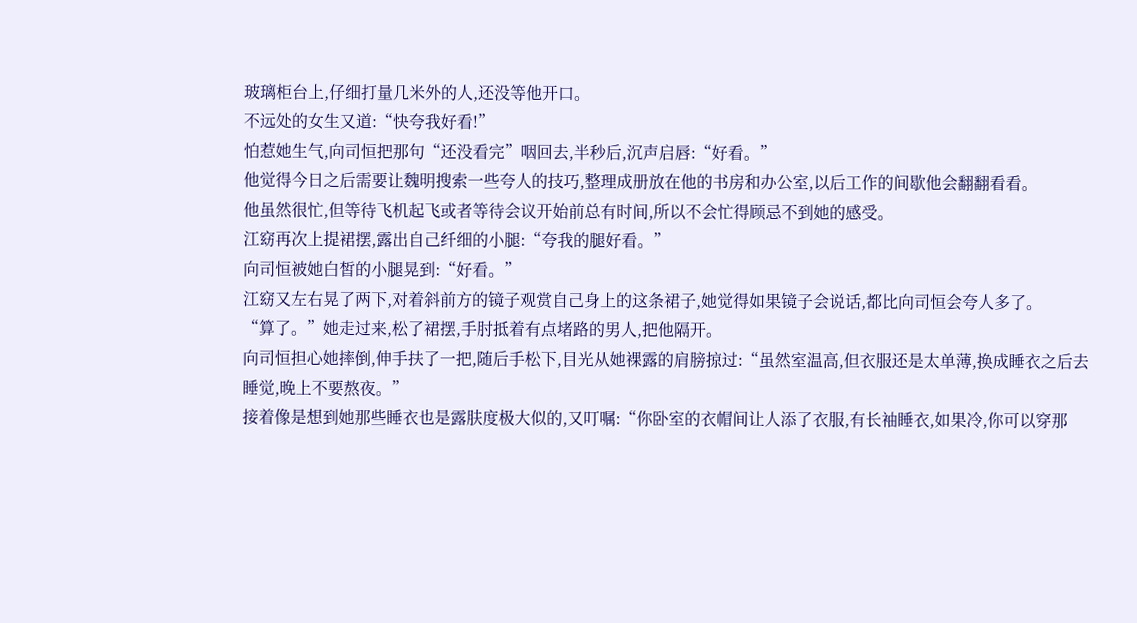玻璃柜台上,仔细打量几米外的人,还没等他开口。
不远处的女生又道:“快夸我好看!”
怕惹她生气,向司恒把那句“还没看完”咽回去,半秒后,沉声启唇:“好看。”
他觉得今日之后需要让魏明搜索一些夸人的技巧,整理成册放在他的书房和办公室,以后工作的间歇他会翻翻看看。
他虽然很忙,但等待飞机起飞或者等待会议开始前总有时间,所以不会忙得顾忌不到她的感受。
江窈再次上提裙摆,露出自己纤细的小腿:“夸我的腿好看。”
向司恒被她白皙的小腿晃到:“好看。”
江窈又左右晃了两下,对着斜前方的镜子观赏自己身上的这条裙子,她觉得如果镜子会说话,都比向司恒会夸人多了。
“算了。”她走过来,松了裙摆,手肘抵着有点堵路的男人,把他隔开。
向司恒担心她摔倒,伸手扶了一把,随后手松下,目光从她裸露的肩膀掠过:“虽然室温高,但衣服还是太单薄,换成睡衣之后去睡觉,晚上不要熬夜。”
接着像是想到她那些睡衣也是露肤度极大似的,又叮嘱:“你卧室的衣帽间让人添了衣服,有长袖睡衣,如果冷,你可以穿那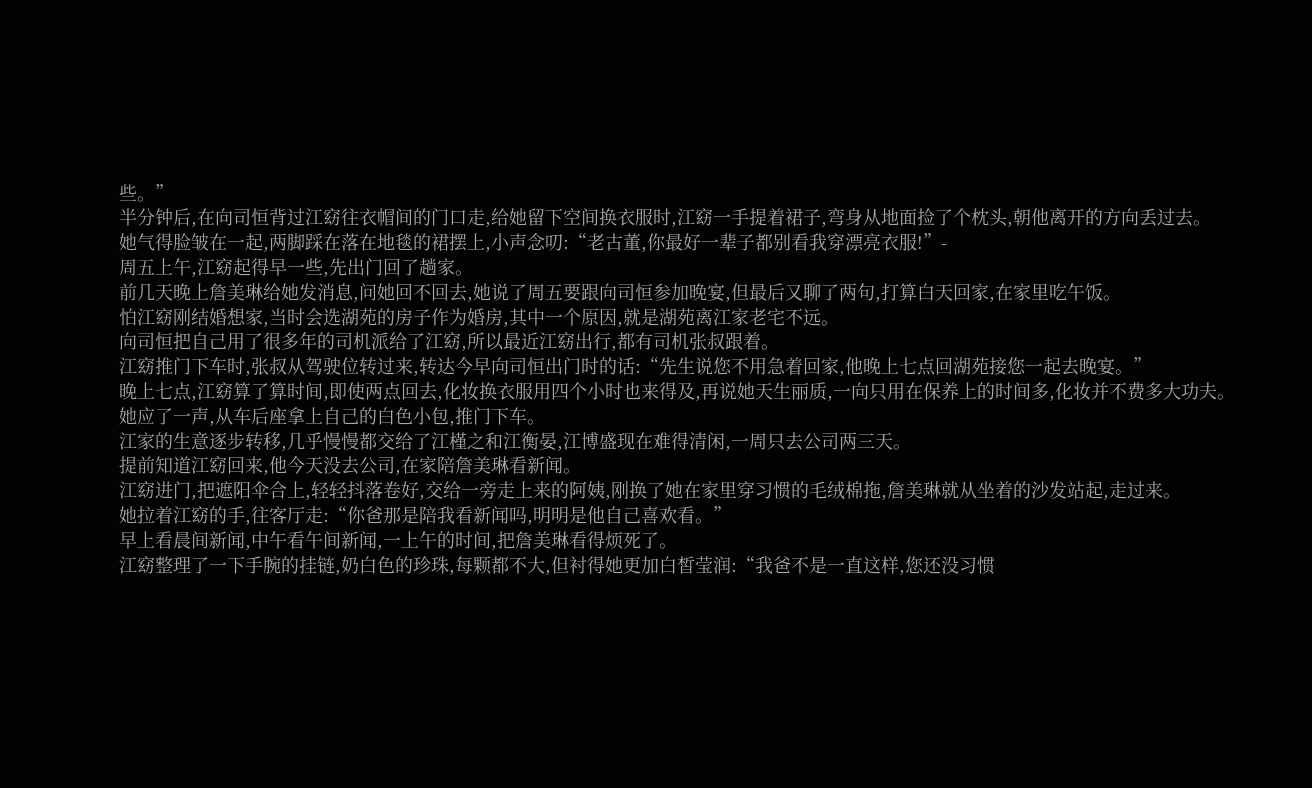些。”
半分钟后,在向司恒背过江窈往衣帽间的门口走,给她留下空间换衣服时,江窈一手提着裙子,弯身从地面捡了个枕头,朝他离开的方向丢过去。
她气得脸皱在一起,两脚踩在落在地毯的裙摆上,小声念叨:“老古董,你最好一辈子都别看我穿漂亮衣服!”-
周五上午,江窈起得早一些,先出门回了趟家。
前几天晚上詹美琳给她发消息,问她回不回去,她说了周五要跟向司恒参加晚宴,但最后又聊了两句,打算白天回家,在家里吃午饭。
怕江窈刚结婚想家,当时会选湖苑的房子作为婚房,其中一个原因,就是湖苑离江家老宅不远。
向司恒把自己用了很多年的司机派给了江窈,所以最近江窈出行,都有司机张叔跟着。
江窈推门下车时,张叔从驾驶位转过来,转达今早向司恒出门时的话:“先生说您不用急着回家,他晚上七点回湖苑接您一起去晚宴。”
晚上七点,江窈算了算时间,即使两点回去,化妆换衣服用四个小时也来得及,再说她天生丽质,一向只用在保养上的时间多,化妆并不费多大功夫。
她应了一声,从车后座拿上自己的白色小包,推门下车。
江家的生意逐步转移,几乎慢慢都交给了江槿之和江衡晏,江博盛现在难得清闲,一周只去公司两三天。
提前知道江窈回来,他今天没去公司,在家陪詹美琳看新闻。
江窈进门,把遮阳伞合上,轻轻抖落卷好,交给一旁走上来的阿姨,刚换了她在家里穿习惯的毛绒棉拖,詹美琳就从坐着的沙发站起,走过来。
她拉着江窈的手,往客厅走:“你爸那是陪我看新闻吗,明明是他自己喜欢看。”
早上看晨间新闻,中午看午间新闻,一上午的时间,把詹美琳看得烦死了。
江窈整理了一下手腕的挂链,奶白色的珍珠,每颗都不大,但衬得她更加白皙莹润:“我爸不是一直这样,您还没习惯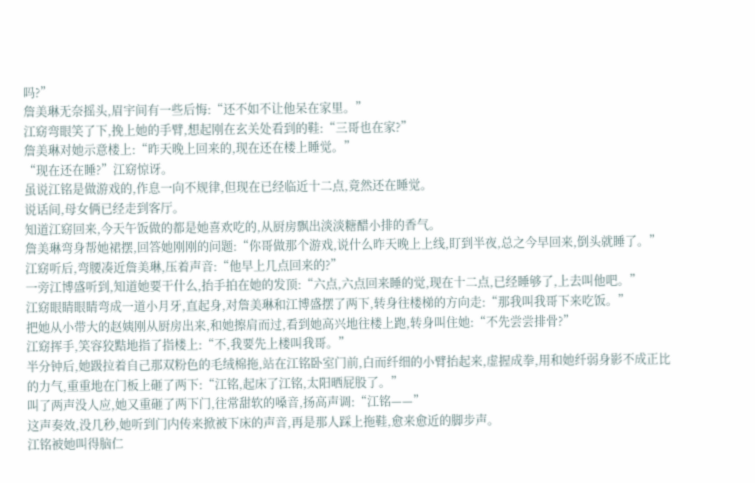吗?”
詹美琳无奈摇头,眉宇间有一些后悔:“还不如不让他呆在家里。”
江窈弯眼笑了下,挽上她的手臂,想起刚在玄关处看到的鞋:“三哥也在家?”
詹美琳对她示意楼上:“昨天晚上回来的,现在还在楼上睡觉。”
“现在还在睡?”江窈惊讶。
虽说江铭是做游戏的,作息一向不规律,但现在已经临近十二点,竟然还在睡觉。
说话间,母女俩已经走到客厅。
知道江窈回来,今天午饭做的都是她喜欢吃的,从厨房飘出淡淡糖醋小排的香气。
詹美琳弯身帮她裙摆,回答她刚刚的问题:“你哥做那个游戏,说什么昨天晚上上线,盯到半夜,总之今早回来,倒头就睡了。”
江窈听后,弯腰凑近詹美琳,压着声音:“他早上几点回来的?”
一旁江博盛听到,知道她要干什么,抬手拍在她的发顶:“六点,六点回来睡的觉,现在十二点,已经睡够了,上去叫他吧。”
江窈眼睛眼睛弯成一道小月牙,直起身,对詹美琳和江博盛摆了两下,转身往楼梯的方向走:“那我叫我哥下来吃饭。”
把她从小带大的赵姨刚从厨房出来,和她擦肩而过,看到她高兴地往楼上跑,转身叫住她:“不先尝尝排骨?”
江窈挥手,笑容狡黠地指了指楼上:“不,我要先上楼叫我哥。”
半分钟后,她趿拉着自己那双粉色的毛绒棉拖,站在江铭卧室门前,白而纤细的小臂抬起来,虚握成拳,用和她纤弱身影不成正比的力气,重重地在门板上砸了两下:“江铭,起床了江铭,太阳晒屁股了。”
叫了两声没人应,她又重砸了两下门,往常甜软的嗓音,扬高声调:“江铭——”
这声奏效,没几秒,她听到门内传来掀被下床的声音,再是那人踩上拖鞋,愈来愈近的脚步声。
江铭被她叫得脑仁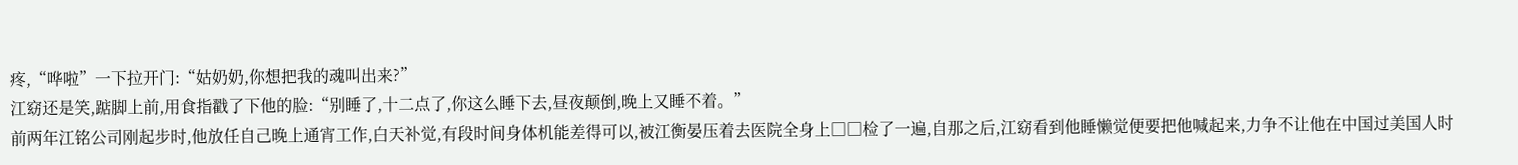疼,“哗啦”一下拉开门:“姑奶奶,你想把我的魂叫出来?”
江窈还是笑,踮脚上前,用食指戳了下他的脸:“别睡了,十二点了,你这么睡下去,昼夜颠倒,晚上又睡不着。”
前两年江铭公司刚起步时,他放任自己晚上通宵工作,白天补觉,有段时间身体机能差得可以,被江衡晏压着去医院全身上□□检了一遍,自那之后,江窈看到他睡懒觉便要把他喊起来,力争不让他在中国过美国人时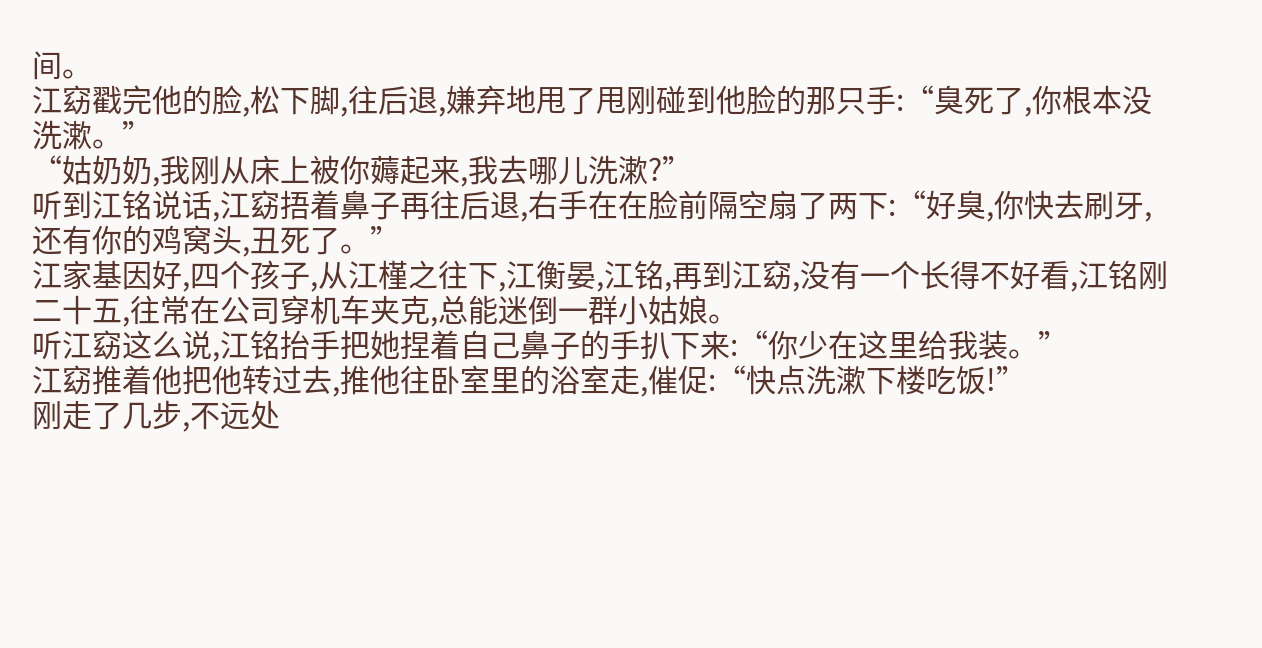间。
江窈戳完他的脸,松下脚,往后退,嫌弃地甩了甩刚碰到他脸的那只手:“臭死了,你根本没洗漱。”
“姑奶奶,我刚从床上被你薅起来,我去哪儿洗漱?”
听到江铭说话,江窈捂着鼻子再往后退,右手在在脸前隔空扇了两下:“好臭,你快去刷牙,还有你的鸡窝头,丑死了。”
江家基因好,四个孩子,从江槿之往下,江衡晏,江铭,再到江窈,没有一个长得不好看,江铭刚二十五,往常在公司穿机车夹克,总能迷倒一群小姑娘。
听江窈这么说,江铭抬手把她捏着自己鼻子的手扒下来:“你少在这里给我装。”
江窈推着他把他转过去,推他往卧室里的浴室走,催促:“快点洗漱下楼吃饭!”
刚走了几步,不远处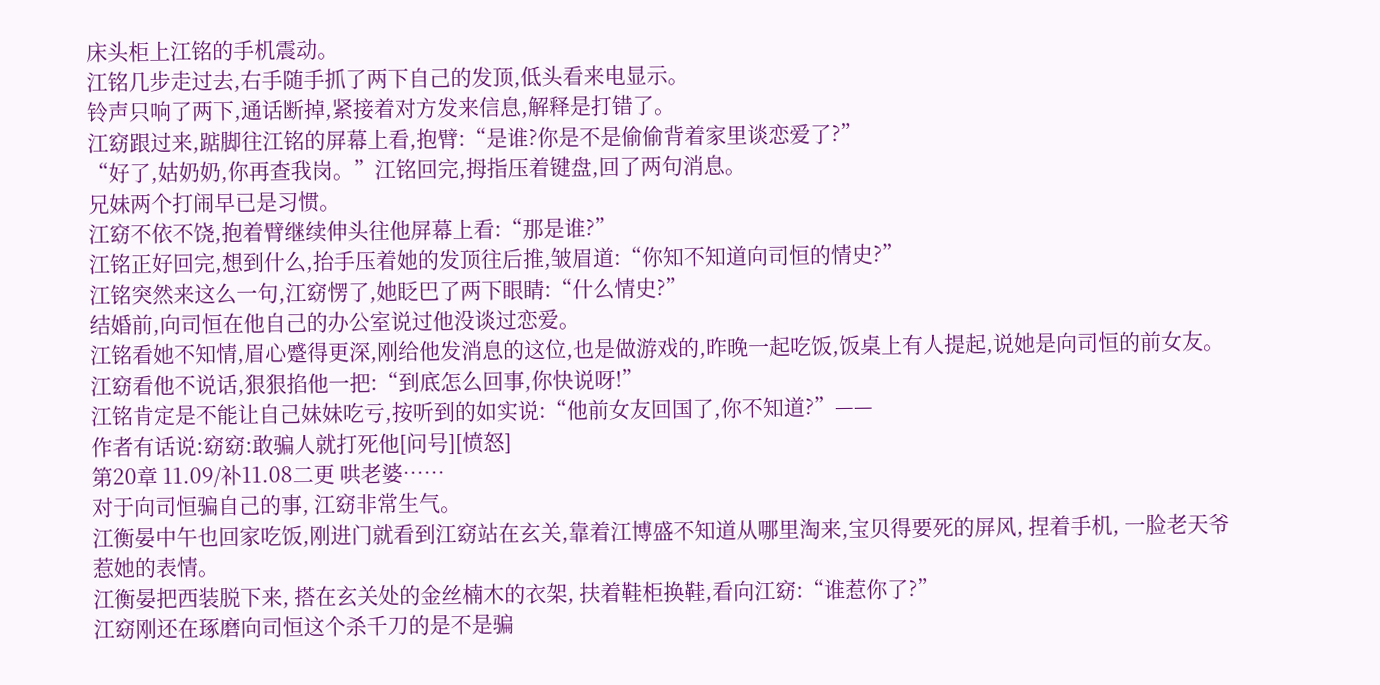床头柜上江铭的手机震动。
江铭几步走过去,右手随手抓了两下自己的发顶,低头看来电显示。
铃声只响了两下,通话断掉,紧接着对方发来信息,解释是打错了。
江窈跟过来,踮脚往江铭的屏幕上看,抱臂:“是谁?你是不是偷偷背着家里谈恋爱了?”
“好了,姑奶奶,你再查我岗。”江铭回完,拇指压着键盘,回了两句消息。
兄妹两个打闹早已是习惯。
江窈不依不饶,抱着臂继续伸头往他屏幕上看:“那是谁?”
江铭正好回完,想到什么,抬手压着她的发顶往后推,皱眉道:“你知不知道向司恒的情史?”
江铭突然来这么一句,江窈愣了,她眨巴了两下眼睛:“什么情史?”
结婚前,向司恒在他自己的办公室说过他没谈过恋爱。
江铭看她不知情,眉心蹙得更深,刚给他发消息的这位,也是做游戏的,昨晚一起吃饭,饭桌上有人提起,说她是向司恒的前女友。
江窈看他不说话,狠狠掐他一把:“到底怎么回事,你快说呀!”
江铭肯定是不能让自己妹妹吃亏,按听到的如实说:“他前女友回国了,你不知道?”——
作者有话说:窈窈:敢骗人就打死他[问号][愤怒]
第20章 11.09/补11.08二更 哄老婆……
对于向司恒骗自己的事, 江窈非常生气。
江衡晏中午也回家吃饭,刚进门就看到江窈站在玄关,靠着江博盛不知道从哪里淘来,宝贝得要死的屏风, 捏着手机, 一脸老天爷惹她的表情。
江衡晏把西装脱下来, 搭在玄关处的金丝楠木的衣架, 扶着鞋柜换鞋,看向江窈:“谁惹你了?”
江窈刚还在琢磨向司恒这个杀千刀的是不是骗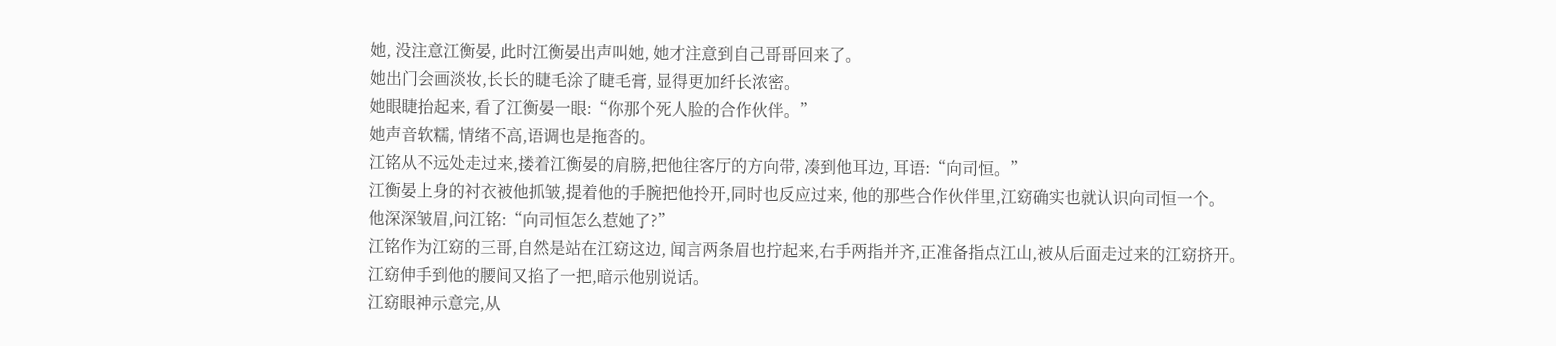她, 没注意江衡晏, 此时江衡晏出声叫她, 她才注意到自己哥哥回来了。
她出门会画淡妆,长长的睫毛涂了睫毛膏, 显得更加纤长浓密。
她眼睫抬起来, 看了江衡晏一眼:“你那个死人脸的合作伙伴。”
她声音软糯, 情绪不高,语调也是拖沓的。
江铭从不远处走过来,搂着江衡晏的肩膀,把他往客厅的方向带, 凑到他耳边, 耳语:“向司恒。”
江衡晏上身的衬衣被他抓皱,提着他的手腕把他拎开,同时也反应过来, 他的那些合作伙伴里,江窈确实也就认识向司恒一个。
他深深皱眉,问江铭:“向司恒怎么惹她了?”
江铭作为江窈的三哥,自然是站在江窈这边, 闻言两条眉也拧起来,右手两指并齐,正准备指点江山,被从后面走过来的江窈挤开。
江窈伸手到他的腰间又掐了一把,暗示他别说话。
江窈眼神示意完,从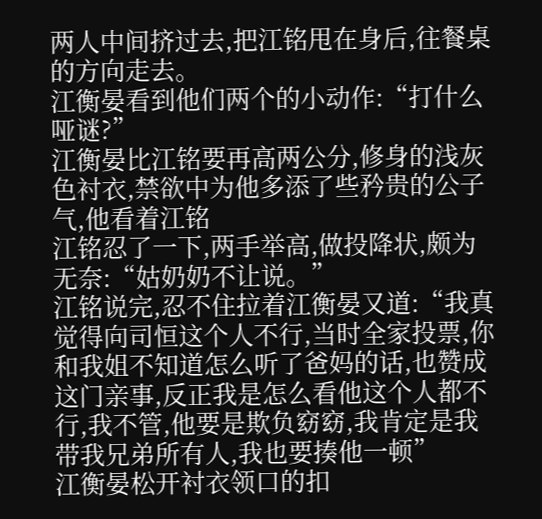两人中间挤过去,把江铭甩在身后,往餐桌的方向走去。
江衡晏看到他们两个的小动作:“打什么哑谜?”
江衡晏比江铭要再高两公分,修身的浅灰色衬衣,禁欲中为他多添了些矜贵的公子气,他看着江铭
江铭忍了一下,两手举高,做投降状,颇为无奈:“姑奶奶不让说。”
江铭说完,忍不住拉着江衡晏又道:“我真觉得向司恒这个人不行,当时全家投票,你和我姐不知道怎么听了爸妈的话,也赞成这门亲事,反正我是怎么看他这个人都不行,我不管,他要是欺负窈窈,我肯定是我带我兄弟所有人,我也要揍他一顿”
江衡晏松开衬衣领口的扣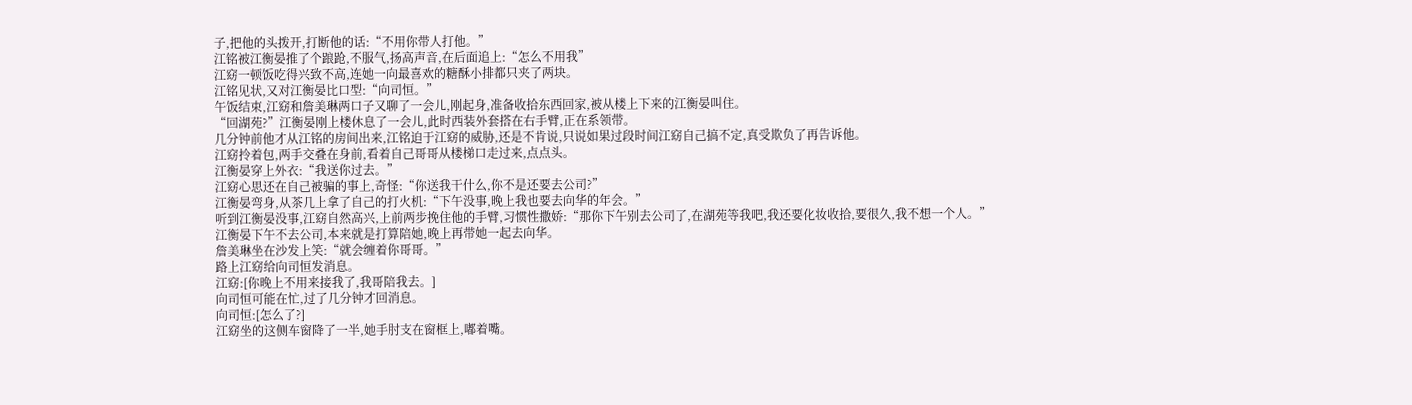子,把他的头拨开,打断他的话:“不用你带人打他。”
江铭被江衡晏推了个踉跄,不服气,扬高声音,在后面追上:“怎么不用我”
江窈一顿饭吃得兴致不高,连她一向最喜欢的糖酥小排都只夹了两块。
江铭见状,又对江衡晏比口型:“向司恒。”
午饭结束,江窈和詹美琳两口子又聊了一会儿,刚起身,准备收拾东西回家,被从楼上下来的江衡晏叫住。
“回湖苑?”江衡晏刚上楼休息了一会儿,此时西装外套搭在右手臂,正在系领带。
几分钟前他才从江铭的房间出来,江铭迫于江窈的威胁,还是不肯说,只说如果过段时间江窈自己搞不定,真受欺负了再告诉他。
江窈拎着包,两手交叠在身前,看着自己哥哥从楼梯口走过来,点点头。
江衡晏穿上外衣:“我送你过去。”
江窈心思还在自己被骗的事上,奇怪:“你送我干什么,你不是还要去公司?”
江衡晏弯身,从茶几上拿了自己的打火机:“下午没事,晚上我也要去向华的年会。”
听到江衡晏没事,江窈自然高兴,上前两步挽住他的手臂,习惯性撒娇:“那你下午别去公司了,在湖苑等我吧,我还要化妆收拾,要很久,我不想一个人。”
江衡晏下午不去公司,本来就是打算陪她,晚上再带她一起去向华。
詹美琳坐在沙发上笑:“就会缠着你哥哥。”
路上江窈给向司恒发消息。
江窈:[你晚上不用来接我了,我哥陪我去。]
向司恒可能在忙,过了几分钟才回消息。
向司恒:[怎么了?]
江窈坐的这侧车窗降了一半,她手肘支在窗框上,嘟着嘴。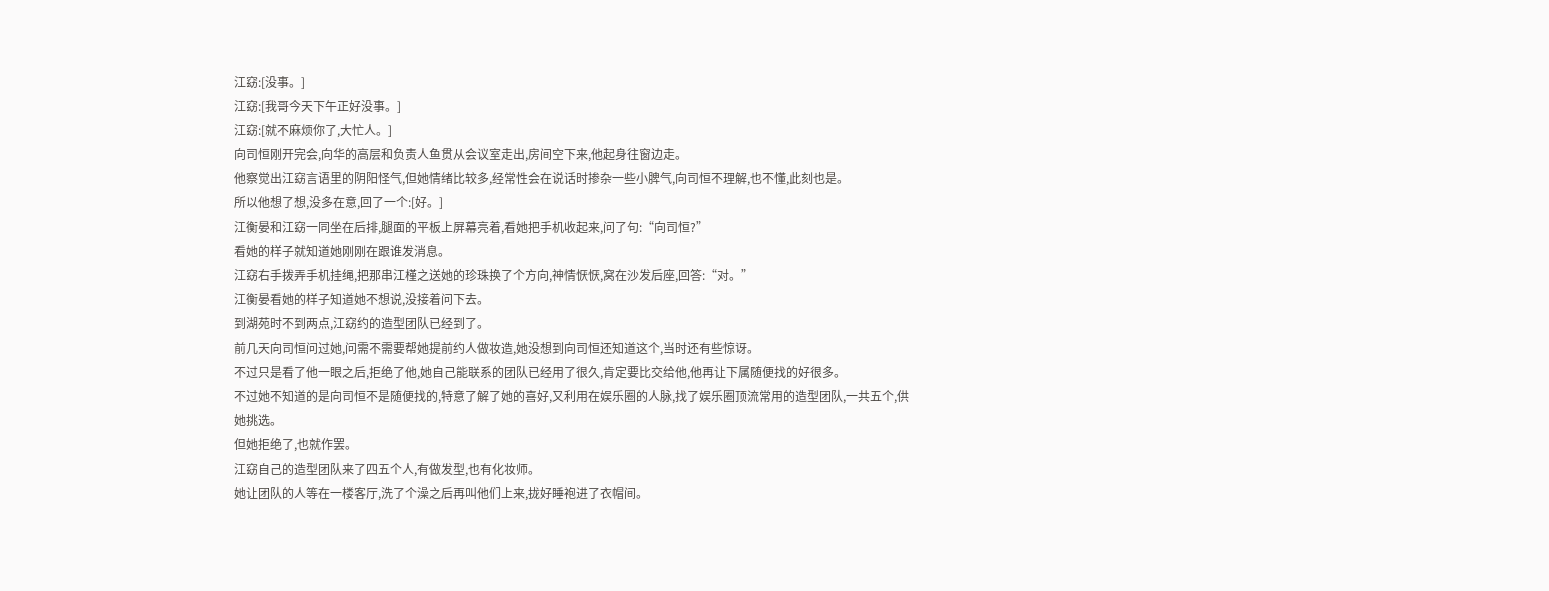江窈:[没事。]
江窈:[我哥今天下午正好没事。]
江窈:[就不麻烦你了,大忙人。]
向司恒刚开完会,向华的高层和负责人鱼贯从会议室走出,房间空下来,他起身往窗边走。
他察觉出江窈言语里的阴阳怪气,但她情绪比较多,经常性会在说话时掺杂一些小脾气,向司恒不理解,也不懂,此刻也是。
所以他想了想,没多在意,回了一个:[好。]
江衡晏和江窈一同坐在后排,腿面的平板上屏幕亮着,看她把手机收起来,问了句:“向司恒?”
看她的样子就知道她刚刚在跟谁发消息。
江窈右手拨弄手机挂绳,把那串江槿之送她的珍珠换了个方向,神情恹恹,窝在沙发后座,回答:“对。”
江衡晏看她的样子知道她不想说,没接着问下去。
到湖苑时不到两点,江窈约的造型团队已经到了。
前几天向司恒问过她,问需不需要帮她提前约人做妆造,她没想到向司恒还知道这个,当时还有些惊讶。
不过只是看了他一眼之后,拒绝了他,她自己能联系的团队已经用了很久,肯定要比交给他,他再让下属随便找的好很多。
不过她不知道的是向司恒不是随便找的,特意了解了她的喜好,又利用在娱乐圈的人脉,找了娱乐圈顶流常用的造型团队,一共五个,供她挑选。
但她拒绝了,也就作罢。
江窈自己的造型团队来了四五个人,有做发型,也有化妆师。
她让团队的人等在一楼客厅,洗了个澡之后再叫他们上来,拢好睡袍进了衣帽间。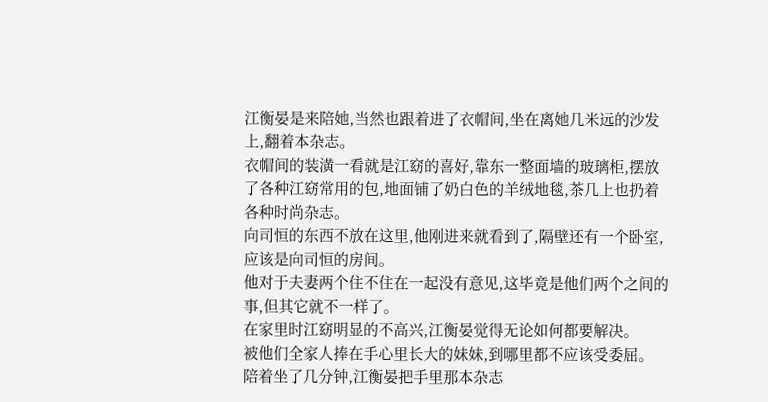江衡晏是来陪她,当然也跟着进了衣帽间,坐在离她几米远的沙发上,翻着本杂志。
衣帽间的装潢一看就是江窈的喜好,靠东一整面墙的玻璃柜,摆放了各种江窈常用的包,地面铺了奶白色的羊绒地毯,茶几上也扔着各种时尚杂志。
向司恒的东西不放在这里,他刚进来就看到了,隔壁还有一个卧室,应该是向司恒的房间。
他对于夫妻两个住不住在一起没有意见,这毕竟是他们两个之间的事,但其它就不一样了。
在家里时江窈明显的不高兴,江衡晏觉得无论如何都要解决。
被他们全家人捧在手心里长大的妹妹,到哪里都不应该受委屈。
陪着坐了几分钟,江衡晏把手里那本杂志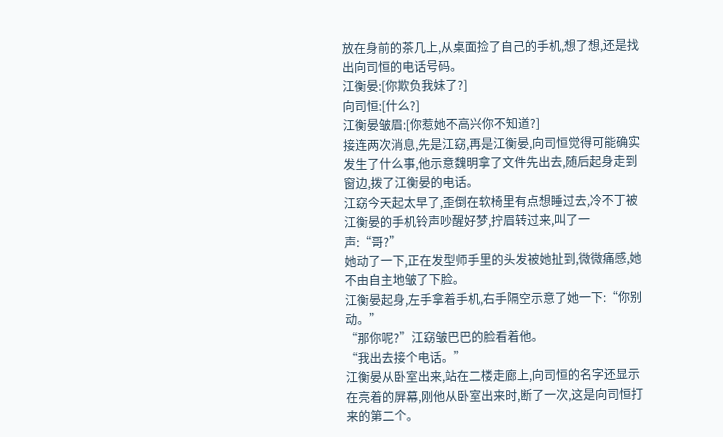放在身前的茶几上,从桌面捡了自己的手机,想了想,还是找出向司恒的电话号码。
江衡晏:[你欺负我妹了?]
向司恒:[什么?]
江衡晏皱眉:[你惹她不高兴你不知道?]
接连两次消息,先是江窈,再是江衡晏,向司恒觉得可能确实发生了什么事,他示意魏明拿了文件先出去,随后起身走到窗边,拨了江衡晏的电话。
江窈今天起太早了,歪倒在软椅里有点想睡过去,冷不丁被江衡晏的手机铃声吵醒好梦,拧眉转过来,叫了一声:“哥?”
她动了一下,正在发型师手里的头发被她扯到,微微痛感,她不由自主地皱了下脸。
江衡晏起身,左手拿着手机,右手隔空示意了她一下:“你别动。”
“那你呢?”江窈皱巴巴的脸看着他。
“我出去接个电话。”
江衡晏从卧室出来,站在二楼走廊上,向司恒的名字还显示在亮着的屏幕,刚他从卧室出来时,断了一次,这是向司恒打来的第二个。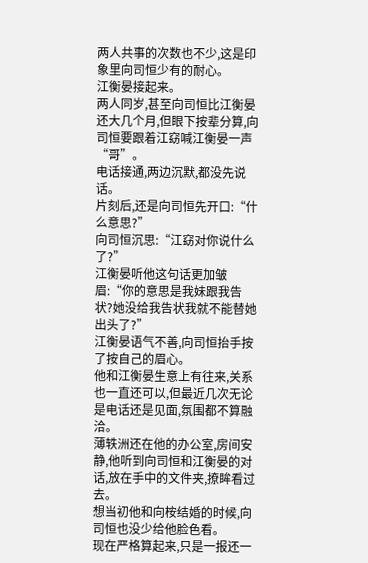两人共事的次数也不少,这是印象里向司恒少有的耐心。
江衡晏接起来。
两人同岁,甚至向司恒比江衡晏还大几个月,但眼下按辈分算,向司恒要跟着江窈喊江衡晏一声“哥”。
电话接通,两边沉默,都没先说话。
片刻后,还是向司恒先开口:“什么意思?”
向司恒沉思:“江窈对你说什么了?”
江衡晏听他这句话更加皱眉:“你的意思是我妹跟我告状?她没给我告状我就不能替她出头了?”
江衡晏语气不善,向司恒抬手按了按自己的眉心。
他和江衡晏生意上有往来,关系也一直还可以,但最近几次无论是电话还是见面,氛围都不算融洽。
薄轶洲还在他的办公室,房间安静,他听到向司恒和江衡晏的对话,放在手中的文件夹,撩眸看过去。
想当初他和向桉结婚的时候,向司恒也没少给他脸色看。
现在严格算起来,只是一报还一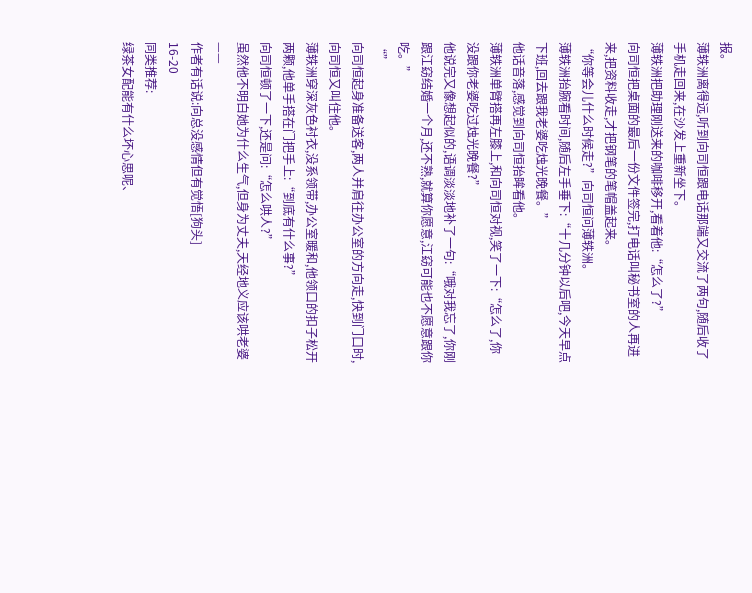报。
薄轶洲离得远,听到向司恒跟电话那端又交流了两句,随后收了手机走回来,在沙发上重新坐下。
薄轶洲把助理刚送来的咖啡移开,看着他:“怎么了?”
向司恒把桌面的最后一份文件签完,打电话叫秘书室的人再进来,把资料收走,才把钢笔的笔帽盖起来。
“你等会儿什么时候走?”向司恒问薄轶洲。
薄轶洲抬腕看时间,随后左手垂下:“十几分钟以后吧,今天早点下班,回去跟我老婆吃烛光晚餐。”
他话音落,感觉到向司恒抬眸看他。
薄轶洲单臂搭再左膝上,和向司恒对视,笑了一下:“怎么了,你没跟你老婆吃过烛光晚餐?”
他说完又像想起似的,语调淡淡地补了一句:“哦对我忘了,你刚跟江窈结婚一个月,还不熟,就算你愿意,江窈可能也不愿意跟你吃。”
“”
向司恒起身准备送客,两人并肩往办公室的方向走,快到门口时,向司恒又叫住他。
薄轶洲穿深灰色衬衣,没系领带,办公室暖和,他领口的扣子松开两颗,他单手搭在门把手上:“到底有什么事?”
向司恒顿了一下,还是问:“怎么哄人?”
虽然他不明白她为什么生气,但身为丈夫,天经地义应该哄老婆——
作者有话说:向总没感情但有觉悟[狗头]
16-20
同类推荐:
绿茶女配能有什么坏心思呢、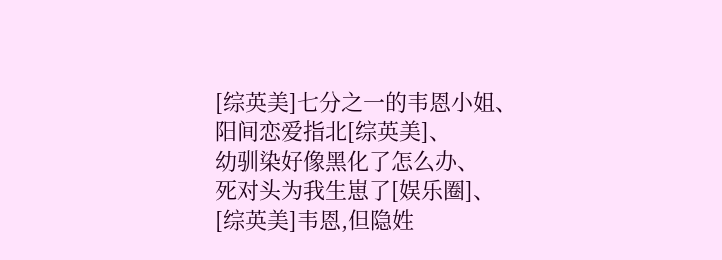[综英美]七分之一的韦恩小姐、
阳间恋爱指北[综英美]、
幼驯染好像黑化了怎么办、
死对头为我生崽了[娱乐圈]、
[综英美]韦恩,但隐姓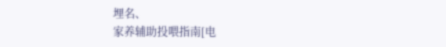埋名、
家养辅助投喂指南[电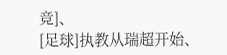竞]、
[足球]执教从瑞超开始、